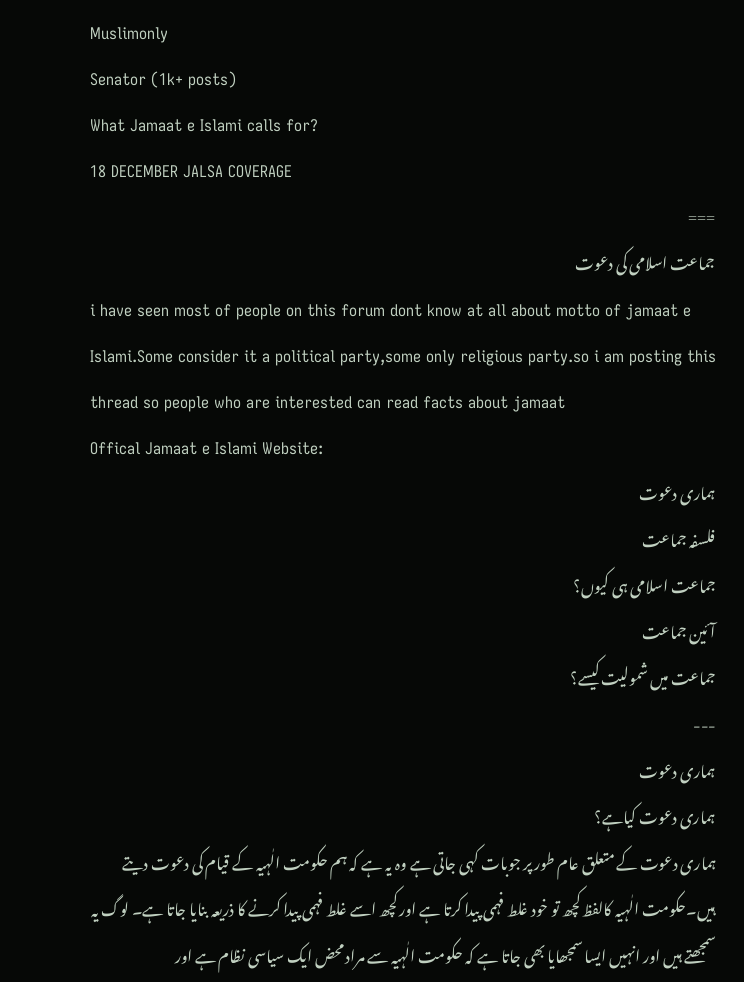Muslimonly
Senator (1k+ posts)
What Jamaat e Islami calls for?
18 DECEMBER JALSA COVERAGE
===
جماعت اسلامی کی دعوت
i have seen most of people on this forum dont know at all about motto of jamaat e Islami.Some consider it a political party,some only religious party.so i am posting this thread so people who are interested can read facts about jamaat
Offical Jamaat e Islami Website:
ہماری دعوت
فلسفہ جماعت
جماعت اسلامی ہی کیوں؟
آئین جماعت
جماعت میں شمولیت کیسے؟
---
ہماری دعوت
ہماری دعوت کیاہے؟
ہماری دعوت کے متعلق عام طور پر جوبات کہی جاتی ہے وہ یہ ہے کہ ہم حکومت الٰہیہ کے قیام کی دعوت دیتے ہیں۔حکومت الٰہیہ کالفظ کچھ تو خود غلط فہمی پیدا کرتا ہے اور کچھ اسے غلط فہمی پیدا کرنے کا ذریعہ بنایا جاتا ہے۔ لوگ یہ سمجھتے ہیں اور انہیں ایسا سمجھایا بھی جاتا ہے کہ حکومت الٰہیہ سے مراد محض ایک سیاسی نظام ہے اور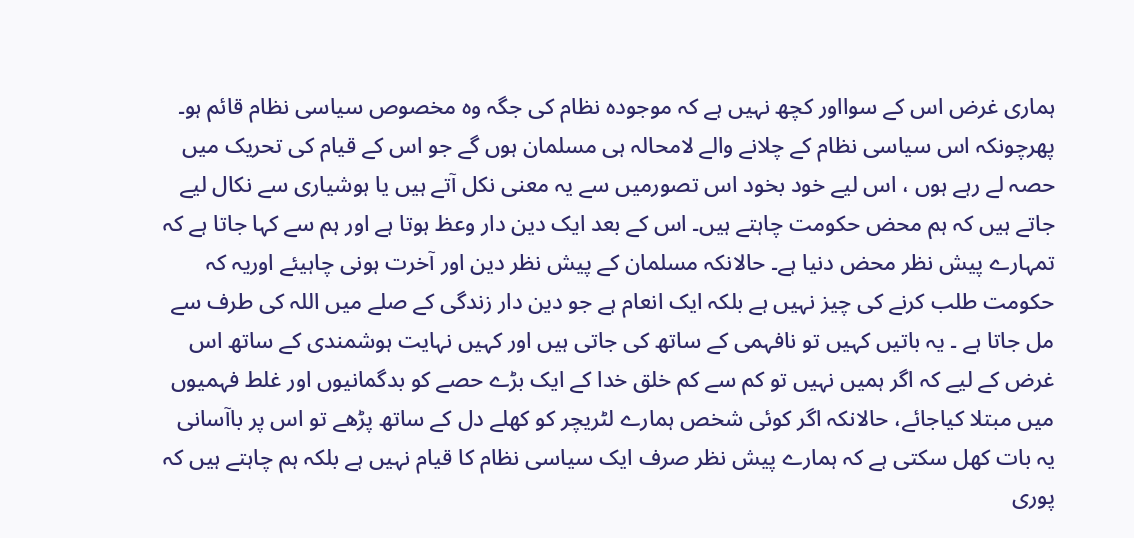ہماری غرض اس کے سوااور کچھ نہیں ہے کہ موجودہ نظام کی جگہ وہ مخصوص سیاسی نظام قائم ہو۔ پھرچونکہ اس سیاسی نظام کے چلانے والے لامحالہ ہی مسلمان ہوں گے جو اس کے قیام کی تحریک میں حصہ لے رہے ہوں ، اس لیے خود بخود اس تصورمیں سے یہ معنی نکل آتے ہیں یا ہوشیاری سے نکال لیے جاتے ہیں کہ ہم محض حکومت چاہتے ہیں۔ اس کے بعد ایک دین دار وعظ ہوتا ہے اور ہم سے کہا جاتا ہے کہ تمہارے پیش نظر محض دنیا ہے۔ حالانکہ مسلمان کے پیش نظر دین اور آخرت ہونی چاہیئے اوریہ کہ حکومت طلب کرنے کی چیز نہیں ہے بلکہ ایک انعام ہے جو دین دار زندگی کے صلے میں اللہ کی طرف سے مل جاتا ہے ۔ یہ باتیں کہیں تو نافہمی کے ساتھ کی جاتی ہیں اور کہیں نہایت ہوشمندی کے ساتھ اس غرض کے لیے کہ اگر ہمیں نہیں تو کم سے کم خلق خدا کے ایک بڑے حصے کو بدگمانیوں اور غلط فہمیوں میں مبتلا کیاجائے، حالانکہ اگر کوئی شخص ہمارے لٹریچر کو کھلے دل کے ساتھ پڑھے تو اس پر باآسانی یہ بات کھل سکتی ہے کہ ہمارے پیش نظر صرف ایک سیاسی نظام کا قیام نہیں ہے بلکہ ہم چاہتے ہیں کہ پوری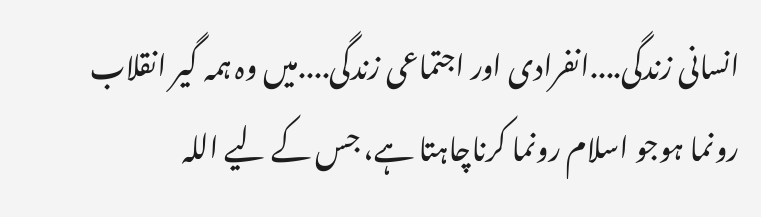انسانی زندگی....انفرادی اور اجتماعی زندگی....میں وہ ہمہ گیر انقلاب رونما ہوجو اسلام رونما کرناچاہتا ہے، جس کے لیے اللہ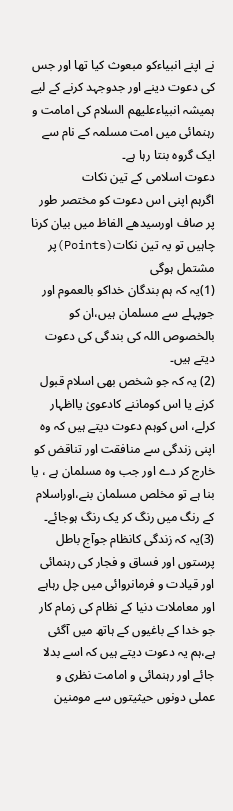نے اپنے انبیاءکو مبعوث کیا تھا اور جس کی دعوت دینے اور جدوجہد کرنے کے لیے ہمیشہ انبیاءعلیھم السلام کی امامت و رہنمائی میں امت مسلمہ کے نام سے ایک گروہ بنتا رہا ہے۔
دعوت اسلامی کے تین نکات
اگرہم اپنی اس دعوت کو مختصر طور پر صاف اورسیدھے الفاظ میں بیان کرنا چاہیں تو یہ تین نکات(Points)پر مشتمل ہوگی
(1)یہ کہ ہم بندگان خداکو بالعموم اور جوپہلے سے مسلمان ہیں،ان کو بالخصوص اللہ کی بندگی کی دعوت دیتے ہیں۔
(2) یہ کہ جو شخص بھی اسلام قبول کرنے یا اس کوماننے کادعویٰ یااظہار کرلے، اس کوہم دعوت دیتے ہیں کہ وہ اپنی زندگی سے منافقت اور تناقض کو خارج کر دے اور جب وہ مسلمان ہے ، یا بنا ہے تو مخلص مسلمان بنے،اوراسلام کے رنگ میں رنگ کر یک رنگ ہوجائے۔
(3)یہ کہ زندگی کانظام جوآج باطل پرستوں اور فساق و فجار کی رہنمائی اور قیادت و فرمانروائی میں چل رہاہے اور معاملات دنیا کے نظام کی زمام کار جو خدا کے باغیوں کے ہاتھ میں آگئی ہے،ہم یہ دعوت دیتے ہیں کہ اسے بدلا جائے اور رہنمائی و امامت نظری و عملی دونوں حیثیتوں سے مومنین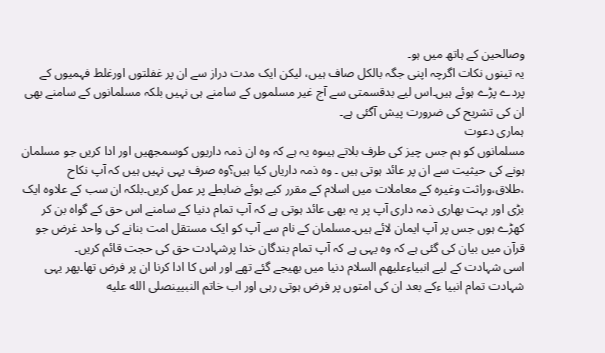وصالحین کے ہاتھ میں ہو۔
یہ تینوں نکات اگرچہ اپنی جگہ بالکل صاف ہیں، لیکن ایک مدت دراز سے ان پر غفلتوں اورغلط فہمیوں کے پردے پڑے ہوئے ہیں۔اس لیے بدقسمتی سے آج غیر مسلموں کے سامنے ہی نہیں بلکہ مسلمانوں کے سامنے بھی ان کی تشریح کی ضرورت پیش آگئی ہے۔
ہماری دعوت
مسلمانوں کو ہم جس چیز کی طرف بلاتے ہیںوہ یہ ہے کہ وہ ان ذمہ داریوں کوسمجھیں اور ادا کریں جو مسلمان ہونے کی حیثیت سے ان پر عائد ہوتی ہیں ۔ وہ ذمہ داریاں کیا ہیں؟وہ صرف یہی نہیں ہیں کہ آپ نکاح ،طلاق،وراثت وغیرہ کے معاملات میں اسلام کے مقرر کیے ہوئے ضابطے پر عمل کریں۔بلکہ ان سب کے علاوہ ایک بڑی اور بہت بھاری ذمہ داری آپ پر یہ بھی عائد ہوتی ہے کہ آپ تمام دنیا کے سامنے اس حق کے گواہ بن کر کھڑے ہوں جس پر آپ ایمان لائے ہیں۔مسلمان کے نام سے آپ کو ایک مستقل امت بنانے کی واحد غرض جو قرآن میں بیان کی گئی ہے کہ وہ یہی ہے کہ آپ تمام بندگان خدا پرشہادت حق کی حجت قائم کریں۔
اسی شہادت کے لیے انبیاءعلیھم السلام دنیا میں بھیجے گئے تھے اور اس کا ادا کرنا ان پر فرض تھا۔پھر یہی شہادت تمام انبیا ءکے بعد ان کی امتوں پر فرض ہوتی رہی اور اب خاتم النبیینصلى الله عليه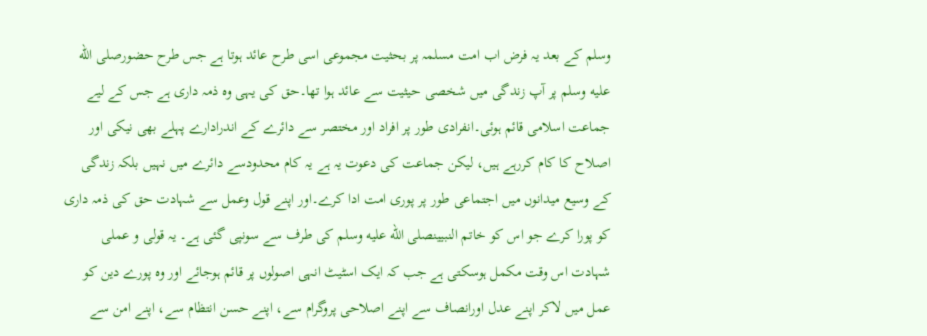وسلم کے بعد یہ فرض اب امت مسلمہ پر بحثیت مجموعی اسی طرح عائد ہوتا ہے جس طرح حضورصلى الله عليه وسلم پر آپ زندگی میں شخصی حیثیت سے عائد ہوا تھا۔حق کی یہی وہ ذمہ داری ہے جس کے لیے جماعت اسلامی قائم ہوئی۔انفرادی طور پر افراد اور مختصر سے دائرے کے اندرادارے پہلے بھی نیکی اور اصلاح کا کام کررہے ہیں، لیکن جماعت کی دعوت یہ ہے یہ کام محدودسے دائرے میں نہیں بلکہ زندگی کے وسیع میدانوں میں اجتماعی طور پر پوری امت ادا کرے۔اور اپنے قول وعمل سے شہادت حق کی ذمہ داری کو پورا کرے جو اس کو خاتم النبیینصلى الله عليه وسلم کی طرف سے سونپی گئی ہے۔ یہ قولی و عملی شہادت اس وقت مکمل ہوسکتی ہے جب کہ ایک اسٹیٹ انہی اصولوں پر قائم ہوجائے اور وہ پورے دین کو عمل میں لاکر اپنے عدل اورانصاف سے اپنے اصلاحی پروگرام سے، اپنے حسن انتظام سے، اپنے امن سے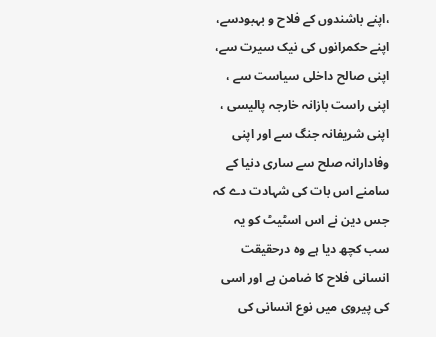،اپنے باشندوں کے فلاح و بہبودسے، اپنے حکمرانوں کی نیک سیرت سے، اپنی صالح داخلی سیاست سے ، اپنی راست بازانہ خارجہ پالیسی ، اپنی شریفانہ جنگ سے اور اپنی وفادارانہ صلح سے ساری دنیا کے سامنے اس بات کی شہادت دے کہ جس دین نے اس اسٹیٹ کو یہ سب کچھ دیا ہے وہ درحقیقت انسانی فلاح کا ضامن ہے اور اسی کی پیروی میں نوع انسانی کی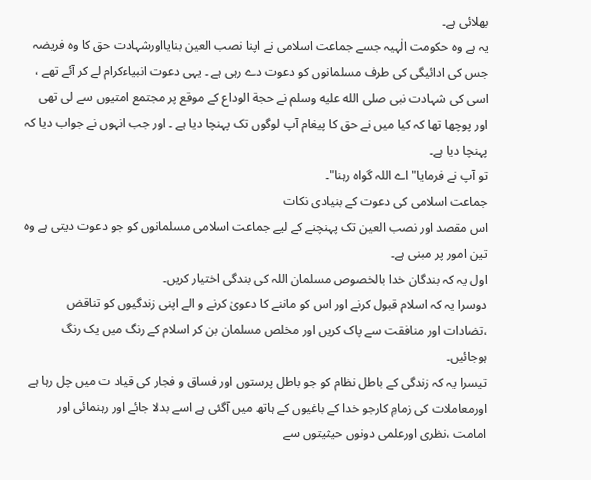بھلائی ہے۔
یہ ہے وہ حکومت الٰہیہ جسے جماعت اسلامی نے اپنا نصب العین بنایااورشہادت حق کا وہ فریضہ جس کی ادائیگی کی طرف مسلمانوں کو دعوت دے رہی ہے ۔ یہی دعوت انبیاءکرام لے کر آئے تھے ، اسی کی شہادت نبی صلى الله عليه وسلم نے حجة الوداع کے موقع پر مجتمع امتیوں سے لی تھی اور پوچھا تھا کہ کیا میں نے حق کا پیغام آپ لوگوں تک پہنچا دیا ہے ۔ اور جب انہوں نے جواب دیا کہ پہنچا دیا ہے۔
تو آپ نے فرمایا"اے اللہ گواہ رہنا"۔
جماعت اسلامی کی دعوت کے بنیادی نکات
اس مقصد اور نصب العین تک پہنچنے کے لیے جماعت اسلامی مسلمانوں کو جو دعوت دیتی ہے وہ تین امور پر مبنی ہے۔
اول یہ کہ بندگان خدا بالخصوص مسلمان اللہ کی بندگی اختیار کریں۔
دوسرا یہ کہ اسلام قبول کرنے اور اس کو ماننے کا دعویٰ کرنے و الے اپنی زندگیوں کو تناقض ،تضادات اور منافقت سے پاک کریں اور مخلص مسلمان بن کر اسلام کے رنگ میں یک رنگ ہوجائیں۔
تیسرا یہ کہ زندگی کے باطل نظام کو جو باطل پرستوں اور فساق و فجار کی قیاد ت میں چل رہا ہے اورمعاملات کی زمامِ کارجو خدا کے باغیوں کے ہاتھ میں آگئی ہے اسے بدلا جائے اور رہنمائی اور امامت ،نظری اورعلمی دونوں حیثیتوں سے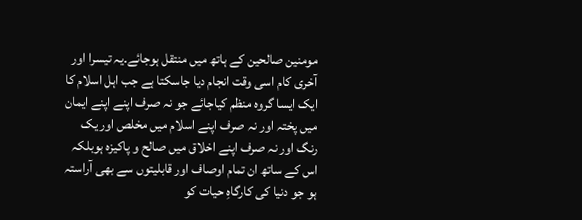مومنین صالحین کے ہاتھ میں منتقل ہوجائے۔یہ تیسرا اور آخری کام اسی وقت انجام دیا جاسکتا ہے جب اہل اسلام کا ایک ایسا گروہ منظم کیاجائے جو نہ صرف اپنے اپنے ایمان میں پختہ اور نہ صرف اپنے اسلام میں مخلص اور یک رنگ اور نہ صرف اپنے اخلاق میں صالح و پاکیزہ ہوبلکہ اس کے ساتھ ان تمام اوصاف اور قابلیتوں سے بھی آراستہ ہو جو دنیا کی کارگاہِ حیات کو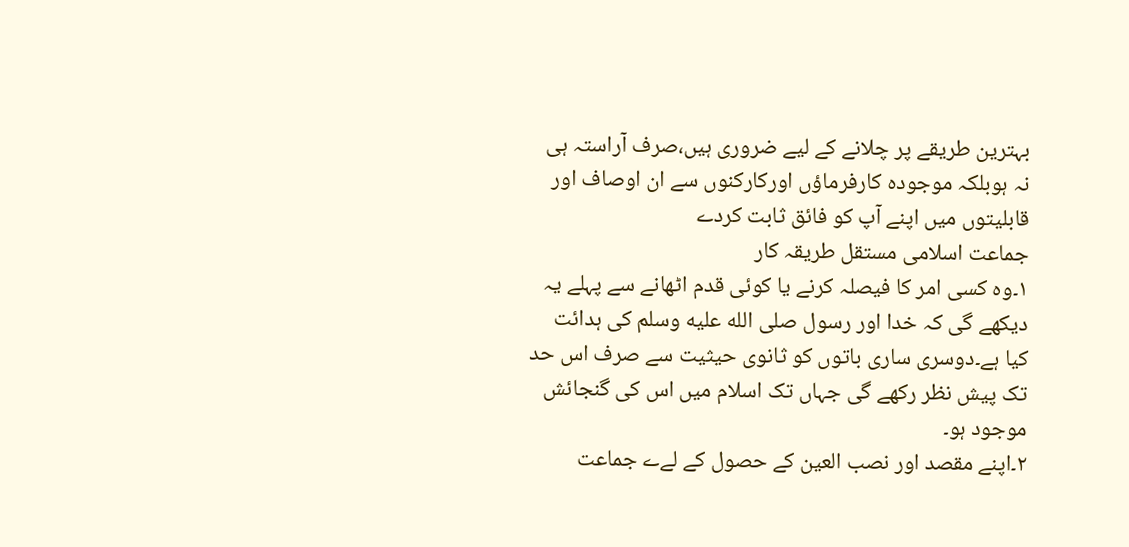بہترین طریقے پر چلانے کے لیے ضروری ہیں،صرف آراستہ ہی نہ ہوبلکہ موجودہ کارفرماؤں اورکارکنوں سے ان اوصاف اور قابلیتوں میں اپنے آپ کو فائق ثابت کردے
جماعت اسلامی مستقل طریقہ کار
۱۔وہ کسی امر کا فیصلہ کرنے یا کوئی قدم اٹھانے سے پہلے یہ دیکھے گی کہ خدا اور رسول صلى الله عليه وسلم کی ہدائت کیا ہے۔دوسری ساری باتوں کو ثانوی حیثیت سے صرف اس حد تک پیش نظر رکھے گی جہاں تک اسلام میں اس کی گنجائش موجود ہو۔
۲۔اپنے مقصد اور نصب العین کے حصول کے لےے جماعت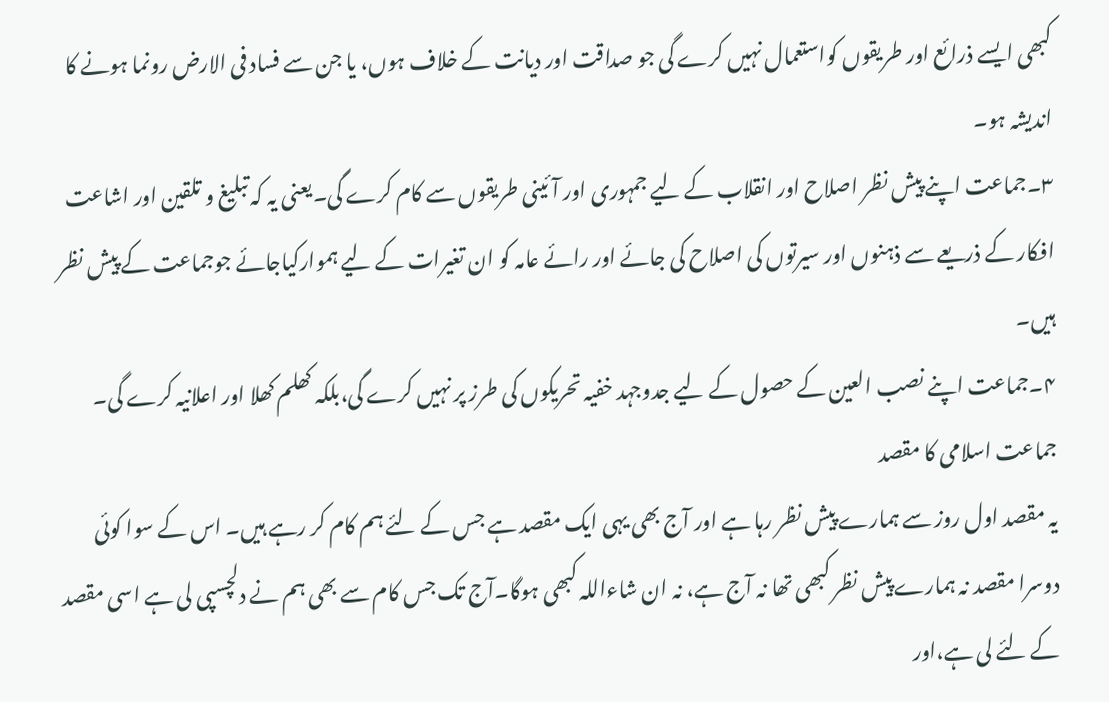کبھی ایسے ذرائع اور طریقوں کواستعمال نہیں کرے گی جو صداقت اور دیانت کے خلاف ہوں، یا جن سے فساد فی الارض رونما ہونے کا اندیشہ ہو۔
۳۔جماعت اپنے پیش نظر اصلاح اور انقلاب کے لیے جمہوری اور آئینی طریقوں سے کام کرے گی۔یعنی یہ کہ تبلیغ و تلقین اور اشاعت افکار کے ذریعے سے ذہنوں اور سیرتوں کی اصلاح کی جائے اور رائے عامہ کو ان تغیرات کے لیے ہموارکیاجائے جوجماعت کے پیش نظر ہیں۔
۴۔جماعت اپنے نصب العین کے حصول کے لیے جدوجہد خفیہ تحریکوں کی طرز پر نہیں کرے گی،بلکہ کھلم کھلا اور اعلانیہ کرے گی۔
جماعت اسلامی کا مقصد
یہ مقصد اول روز سے ہمارے پیش نظر رہا ہے اور آج بھی یہی ایک مقصد ہے جس کے لئے ہم کام کر رہے ہیں۔ اس کے سوا کوئی دوسرا مقصد نہ ہمارے پیش نظر کبھی تھا نہ آج ہے، نہ ان شاءاللہ کبھی ہوگا۔آج تک جس کام سے بھی ہم نے دلچسپی لی ہے اسی مقصد کے لئے لی ہے،اور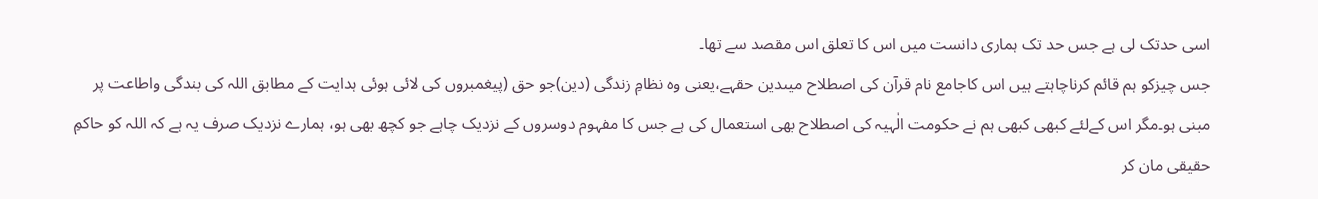اسی حدتک لی ہے جس حد تک ہماری دانست میں اس کا تعلق اس مقصد سے تھا۔
جس چیزکو ہم قائم کرناچاہتے ہیں اس کاجامع نام قرآن کی اصطلاح میںدین حقہے،یعنی وہ نظامِ زندگی (دین)جو حق (پیغمبروں کی لائی ہوئی ہدایت کے مطابق اللہ کی بندگی واطاعت پر مبنی ہو۔مگر اس کےلئے کبھی کبھی ہم نے حکومت الٰہیہ کی اصطلاح بھی استعمال کی ہے جس کا مفہوم دوسروں کے نزدیک چاہے جو کچھ بھی ہو، ہمارے نزدیک صرف یہ ہے کہ اللہ کو حاکمِ حقیقی مان کر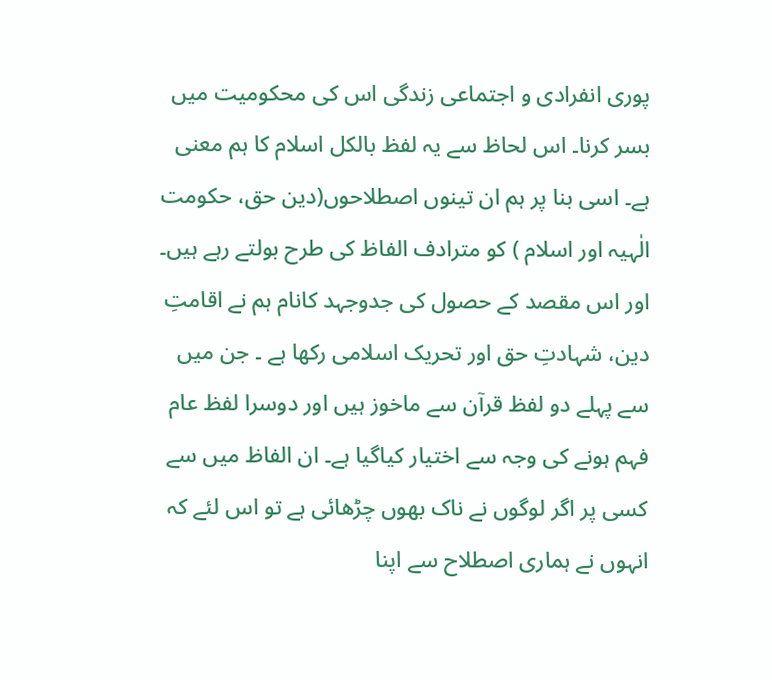پوری انفرادی و اجتماعی زندگی اس کی محکومیت میں بسر کرنا۔ اس لحاظ سے یہ لفظ بالکل اسلام کا ہم معنی ہے۔ اسی بنا پر ہم ان تینوں اصطلاحوں(دین حق، حکومت الٰہیہ اور اسلام ) کو مترادف الفاظ کی طرح بولتے رہے ہیں۔ اور اس مقصد کے حصول کی جدوجہد کانام ہم نے اقامتِ دین، شہادتِ حق اور تحریک اسلامی رکھا ہے ۔ جن میں سے پہلے دو لفظ قرآن سے ماخوز ہیں اور دوسرا لفظ عام فہم ہونے کی وجہ سے اختیار کیاگیا ہے۔ ان الفاظ میں سے کسی پر اگر لوگوں نے ناک بھوں چڑھائی ہے تو اس لئے کہ انہوں نے ہماری اصطلاح سے اپنا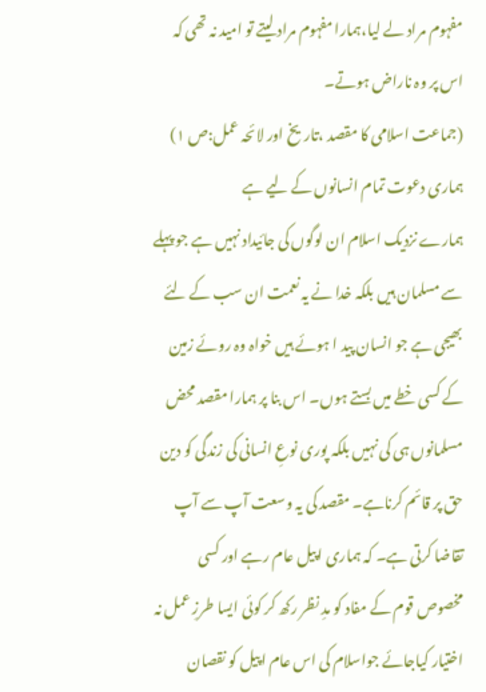مفہوم مراد لے لیا،ہمارا مفہوم مراد لیتے تو امید نہ تھی کہ اس پر وہ ناراض ہوتے۔
(جماعت اسلامی کا مقصد ،تاریخ اور لائحہ عمل:ص ۱)
ہماری دعوت تمام انسانوں کے لیے ہے
ہمارے نزدیک اسلام ان لوگوں کی جائیداد نہیں ہے جو پہلے سے مسلمان ہیں بلکہ خدا نے یہ نعمت ان سب کے لئے بھیجی ہے جو انسان پید ا ہوئے ہیں خواہ وہ روئے زمین کے کسی خطے میں بستے ہوں۔ اس بنا پر ہمارا مقصد محض مسلمانوں ہی کی نہیں بلکہ پوری نوعِ انسانی کی زندگی کو دین حق پر قائم کرناہے۔ مقصد کی یہ وسعت آپ سے آپ تقاضا کرتی ہے۔ کہ ہماری اپیل عام رہے اور کسی مخصوص قوم کے مفاد کو مدِ نظر رکھ کر کوئی ایسا طرزِ عمل نہ اختیار کیاجائے جواسلام کی اس عام اپیل کو نقصان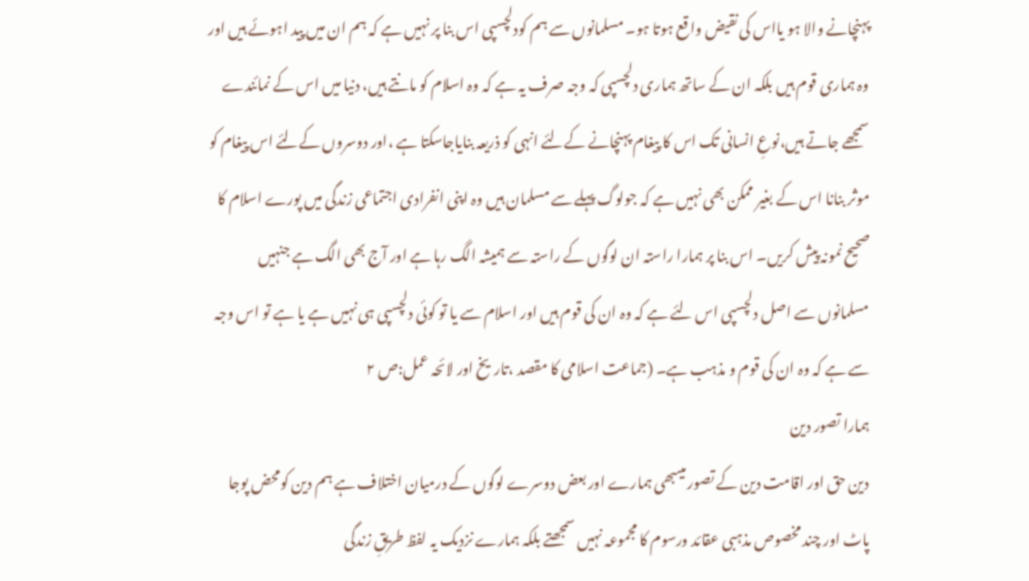پہنچانے والا ہو یااس کی نقیض واقع ہوتا ہو۔ مسلمانوں سے ہم کودلچسپی اس بنا پر نہیں ہے کہ ہم ان میں پید اہوئے ہیں اور وہ ہماری قوم ہیں بلکہ ان کے ساتھ ہماری دلچسپی کہ وجہ صرف یہ ہے کہ وہ اسلام کو مانتے ہیں، دنیا میں اس کے نمائندے سمجھے جاتے ہیں،نوعِ انسانی تک اس کا پیغام پہنچانے کےلئے انہی کو ذریعہ بنایاجاسکتا ہے ،اور دوسروں کےلئے اس پیغام کو موثر بنانا اس کے بغیر ممکن بھی نہیں ہے کہ جولوگ پہلے سے مسلمان ہیں وہ اپنی انفرادی اجتماعی زندگی میں پورے اسلام کا صحیح نمونہ پیش کریں۔ اس بنا پر ہمارا راستہ ان لوگوں کے راستہ سے ہمیشہ الگ رہا ہے اور آج بھی الگ ہے جنہیں مسلمانوں سے اصل دلچسپی اس لئے ہے کہ وہ ان کی قوم ہیں اور اسلام سے یا تو کوئی دلچسپی ہی نہیں ہے یا ہے تو اس وجہ سے ہے کہ وہ ان کی قوم و مذہب ہے۔ (جماعت اسلامی کا مقصد ،تاریخ اور لائحہ عمل:ص ۲
ہمارا تصور دین
دین حق اور اقامت دین کے تصور میںبھی ہمارے اور بعض دوسرے لوگوں کے درمیان اختلاف ہے ہم دین کومحض پوجا پاٹ اور چند مخصوص مذہبی عقائد ورسوم کا مجموعہ نہیں سمجھتے بلکہ ہمارے نزدیک یہ لفظ طریقِ زندگی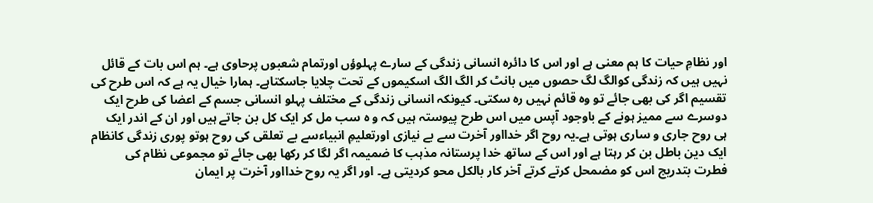اور نظامِ حیات کا ہم معنی ہے اور اس کا دائرہ انسانی زندگی کے سارے پہلوؤں اورتمام شعبوں پرحاوی ہے۔ ہم اس بات کے قائل نہیں ہیں کہ زندگی کوالگ لگ حصوں میں بانٹ کر الگ الگ اسکیموں کے تحت چلایا جاسکتاہے۔ ہمارا خیال یہ ہے کہ اس طرح کی تقسیم اگر کی بھی جائے تو وہ قائم نہیں رہ سکتی۔ کیونکہ انسانی زندگی کے مختلف پہلو انسانی جسم کے اعضا کی طرح ایک دوسرے سے ممیز ہونے کے باوجود آپس میں اس طرح پیوستہ ہیں کہ و ہ سب مل کر ایک کل بن جاتے ہیں اور ان کے اندر ایک ہی روح جاری و ساری ہوتی ہے۔یہ روح اگر خدااور آخرت سے بے نیازی اورتعلیمِ انبیاءسے بے تعلقی کی روح ہوتو پوری زندگی کانظام ایک دین باطل بن کر رہتا ہے اور اس کے ساتھ خدا پرستانہ مذہب کا ضمیمہ اگر لگا کر رکھا بھی جائے تو مجموعی نظام کی فطرت بتدریج اس کو مضمحل کرتے کرتے آخر کار بالکل محو کردیتی ہے۔ اور اگر یہ روح خدااور آخرت پر ایمان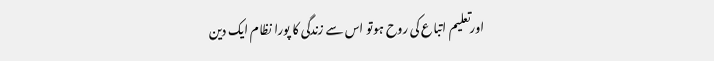اورتعلیم اتباع کی روح ہوتو اس سے زندگی کا پورا نظام ایک دین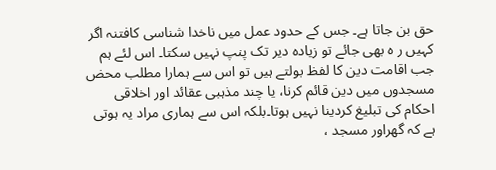حق بن جاتا ہے۔ جس کے حدود عمل میں ناخدا شناسی کافتنہ اگر کہیں ر ہ بھی جائے تو زیادہ دیر تک پنپ نہیں سکتا۔ اس لئے ہم جب اقامت دین کا لفظ بولتے ہیں تو اس سے ہمارا مطلب محض مسجدوں میں دین قائم کرنا، یا چند مذہبی عقائد اور اخلاقی احکام کی تبلیغ کردینا نہیں ہوتا۔بلکہ اس سے ہماری مراد یہ ہوتی ہے کہ گھراور مسجد ،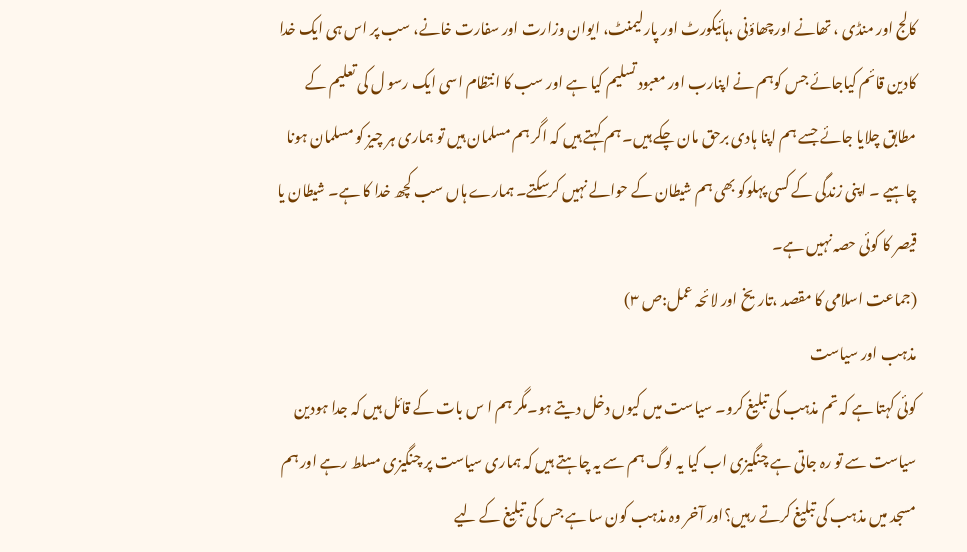کالج اور منڈی ، تھانے اورچھاؤنی ،ہائیکورٹ اور پارلیمنٹ، ایوان وزارت اور سفارت خانے، سب پر اس ہی ایک خدا کادین قائم کیاجائے جس کوہم نے اپنارب اور معبود تسلیم کیا ہے اور سب کا انتظام اسی ایک رسو ل کی تعلیم کے مطابق چلایا جائے جسے ہم اپنا ہادی برحق مان چکے ہیں۔ ہم کہتے ہیں کہ اگر ہم مسلمان ہیں تو ہماری ہر چیز کو مسلمان ہونا چاہیے ۔ اپنی زندگی کے کسی پہلوکو بھی ہم شیطان کے حوالے نہیں کرسکتے۔ ہمارے ہاں سب کچھ خدا کا ہے۔ شیطان یا قیصر کا کوئی حصہ نہیں ہے۔
(جماعت اسلامی کا مقصد ،تاریخ اور لائحہ عمل:ص ۳)
مذہب اور سیاست
کوئی کہتا ہے کہ تم مذہب کی تبلیغ کرو۔ سیاست میں کیوں دخل دیتے ہو۔مگر ہم ا س بات کے قائل ہیں کہ جدا ہودین سیاست سے تو رہ جاتی ہے چنگیزی اب کیا یہ لوگ ہم سے یہ چاہتے ہیں کہ ہماری سیاست پر چنگیزی مسلط رہے اور ہم مسجد میں مذہب کی تبلیغ کرتے رہیں؟اور آخر وہ مذہب کون سا ہے جس کی تبلیغ کے لیے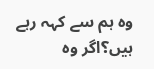وہ ہم سے کہہ رہے ہیں؟اگر وہ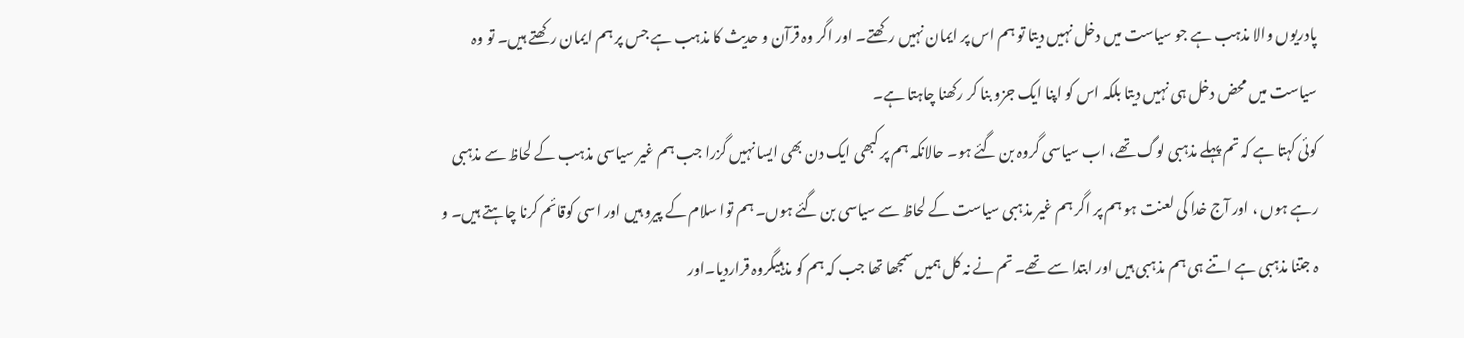پادریوں والا مذہب ہے جو سیاست میں دخل نہیں دیتا تو ہم اس پر ایمان نہیں رکھتے۔ اور اگر وہ قرآن و حدیث کا مذہب ہے جس پر ہم ایمان رکھتے ہیں۔ تو وہ سیاست میں محض دخل ہی نہیں دیتا بلکہ اس کو اپنا ایک جزو بنا کر رکھنا چاہتا ہے۔
کوئی کہتا ہے کہ تم پہلے مذہبی لوگ تھے، اب سیاسی گروہ بن گئے ہو۔ حالانکہ ہم پر کبھی ایک دن بھی ایسا نہیں گزرا جب ہم غیر سیاسی مذہب کے لحاظ سے مذہبی رہے ہوں ، اور آج خدا کی لعنت ہو ہم پر اگر ہم غیر مذہبی سیاست کے لحاظ سے سیاسی بن گئے ہوں۔ ہم توا سلام کے پیرو ہیں اور اسی کوقائم کرنا چاہتے ہیں۔ و ہ جتنا مذہبی ہے اتنے ہی ہم مذہبی ہیں اور ابتدا سے تھے۔ تم نے نہ کل ہمیں سمجھا تھا جب کہ ہم کو مذہبیگروہ قراردیا۔اور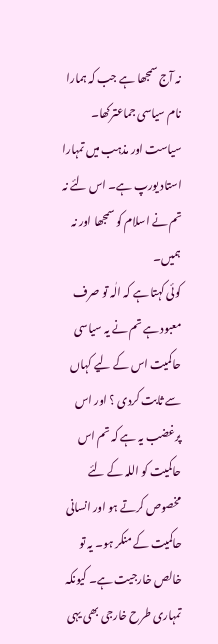نہ آج سمجھا ہے جب کہ ہمارا نام سیاسی جماعترکھا۔ سیاست اور مذہب میں تمہارا استاد یورپ ہے۔ اس لئے نہ تم نے اسلام کو سمجھا اور نہ ہمیں۔
کوئی کہتا ہے کہ الٰہ تو صرف معبود ہے تم نے یہ سیاسی حاکمیت اس کے لیے کہاں سے ثابت کردی ؟ اور اس پرغضب یہ ہے کہ تم اس حاکمیت کو اللہ کے لئے مخصوص کرتے ہو اور انسانی حاکمیت کے منکر ہو۔ یہ تو خالص خارجیت ہے۔ کیونکہ تمہاری طرح خارجی بھی یہی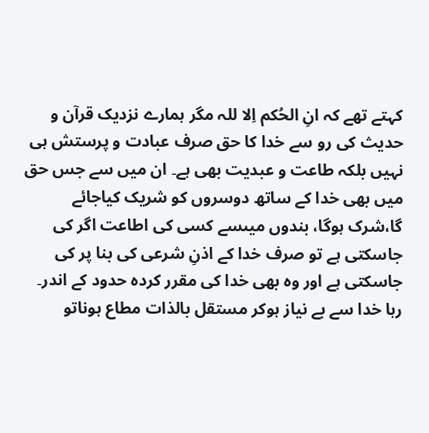کہتے تھے کہ انِ الحُکم اِلا للہ مگر ہمارے نزدیک قرآن و حدیث کی رو سے خدا کا حق صرف عبادت و پرستش ہی نہیں بلکہ طاعت و عبدیت بھی ہے۔ ان میں سے جس حق میں بھی خدا کے ساتھ دوسروں کو شریک کیاجائے گا،شرک ہوگا، بندوں میںسے کسی کی اطاعت اگر کی جاسکتی ہے تو صرف خدا کے اذنِ شرعی کی بنا پر کی جاسکتی ہے اور وہ بھی خدا کی مقرر کردہ حدود کے اندر۔ رہا خدا سے بے نیاز ہوکر مستقل بالذات مطاع ہوناتو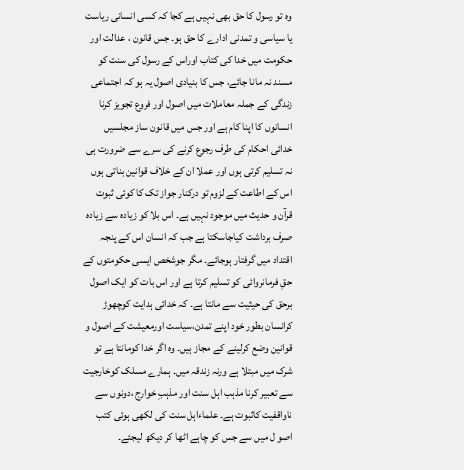وہ تو رسول کا حق بھی نہیں ہے کجا کہ کسی انسانی ریاست یا سیاسی و تمدنی ادارے کا حق ہو۔ جس قانون ، عدالت اور حکومت میں خدا کی کتاب اوراس کے رسول کی سنت کو مسند نہ مانا جائے، جس کا بنیادی اصول یہ ہو کہ اجتماعی زندگی کے جملہ معاملات میں اصول اور فروع تجویز کرنا انسانوں کا اپنا کام ہے اور جس میں قانون ساز مجلسیں خدائی احکام کی طرف رجوع کرنے کی سرے سے ضرورت ہی نہ تسلیم کرتی ہوں اور عملا ان کے خلاف قوانین بناتی ہوں اس کے اطاعت کے لزوم تو درکنار جواز تک کا کوئی ثبوت قرآن و حدیث میں موجود نہیں ہے۔ اس بلا کو زیادہ سے زیادہ صرف برداشت کیاجاسکتا ہے جب کہ انسان اس کے پنجہ اقتداد میں گرفتار ہوجائے۔ مگر جوشخص ایسی حکومتوں کے حقِ فرمانروائی کو تسلیم کرتا ہے اور اس بات کو ایک اصول برحق کی حیثیت سے مانتا ہے۔ کہ خدائی ہدایت کوچھوڑ کرانسان بطور خود اپنے تمدن،سیاست اورمعیشت کے اصول و قوانین وضع کرلینے کے مجاز ہیں۔ وہ اگر خدا کومانتا ہے تو شرک میں مبتلا ہے ورنہ زندقہ میں۔ ہمارے مسلک کوخارجیت سے تعبیر کرنا مذہب اہل سنت اور مذہبِ خوارج ،دونوں سے ناواقفیت کاثبوت ہے۔ علماءاہل سنت کی لکھی ہوئی کتب اصو ل میں سے جس کو چاہے اٹھا کر دیکھ لیجئے۔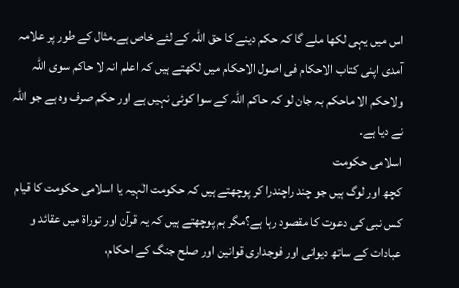اس میں یہی لکھا ملے گا کہ حکم دینے کا حق اللہ کے لئے خاص ہے۔مثال کے طور پر علامہ آمدی اپنی کتاب الاحکام فی اصول الاحکام میں لکھتے ہیں کہ اعلم انہ لا حاکم سوی اللہ ولاحکم الا ماحکم بہ جان لو کہ حاکم اللہ کے سوا کوئی نہیں ہے اور حکم صرف وہ ہے جو اللہ نے دیا ہے۔
اسلامی حکومت
کچھ اور لوگ ہیں جو چند راچندرا کر پوچھتے ہیں کہ حکومت الٰہیہ یا اسلامی حکومت کا قیام کس نبی کی دعوت کا مقصود رہا ہے؟مگر ہم پوچھتے ہیں کہ یہ قرآن اور توراة میں عقائد و عبادات کے ساتھ دیوانی اور فوجداری قوانین اور صلح جنگ کے احکام،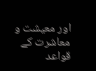اور معیشت و معاشرت کے قواعد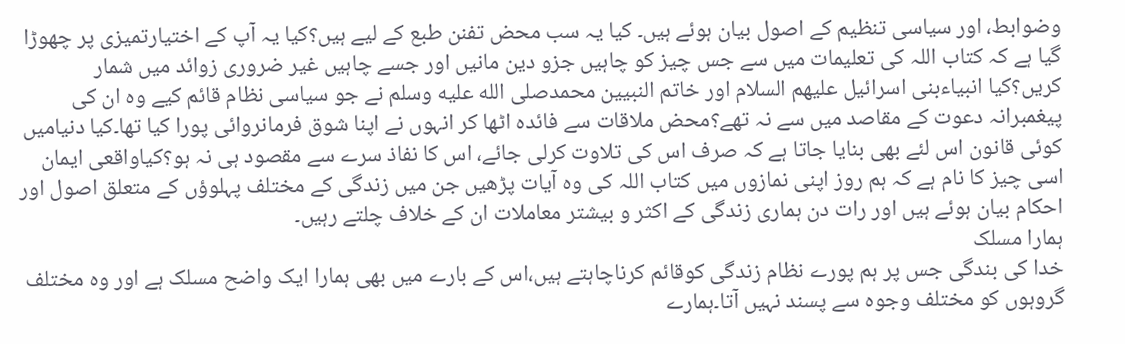وضوابط، اور سیاسی تنظیم کے اصول بیان ہوئے ہیں۔ کیا یہ سب محض تفنن طبع کے لیے ہیں؟کیا یہ آپ کے اختیارتمیزی پر چھوڑا گیا ہے کہ کتاب اللہ کی تعلیمات میں سے جس چیز کو چاہیں جزو دین مانیں اور جسے چاہیں غیر ضروری زوائد میں شمار کریں؟کیا انبیاءبنی اسرائیل علیھم السلام اور خاتم النبیین محمدصلى الله عليه وسلم نے جو سیاسی نظام قائم کیے وہ ان کی پیغمبرانہ دعوت کے مقاصد میں سے نہ تھے؟محض ملاقات سے فائدہ اٹھا کر انہوں نے اپنا شوق فرمانروائی پورا کیا تھا۔کیا دنیامیں کوئی قانون اس لئے بھی بنایا جاتا ہے کہ صرف اس کی تلاوت کرلی جائے، اس کا نفاذ سرے سے مقصود ہی نہ ہو؟کیاواقعی ایمان اسی چیز کا نام ہے کہ ہم روز اپنی نمازوں میں کتاب اللہ کی وہ آیات پڑھیں جن میں زندگی کے مختلف پہلوؤں کے متعلق اصول اور احکام بیان ہوئے ہیں اور رات دن ہماری زندگی کے اکثر و بیشتر معاملات ان کے خلاف چلتے رہیں۔
ہمارا مسلک
خدا کی بندگی جس پر ہم پورے نظام زندگی کوقائم کرناچاہتے ہیں،اس کے بارے میں بھی ہمارا ایک واضح مسلک ہے اور وہ مختلف گروہوں کو مختلف وجوہ سے پسند نہیں آتا۔ہمارے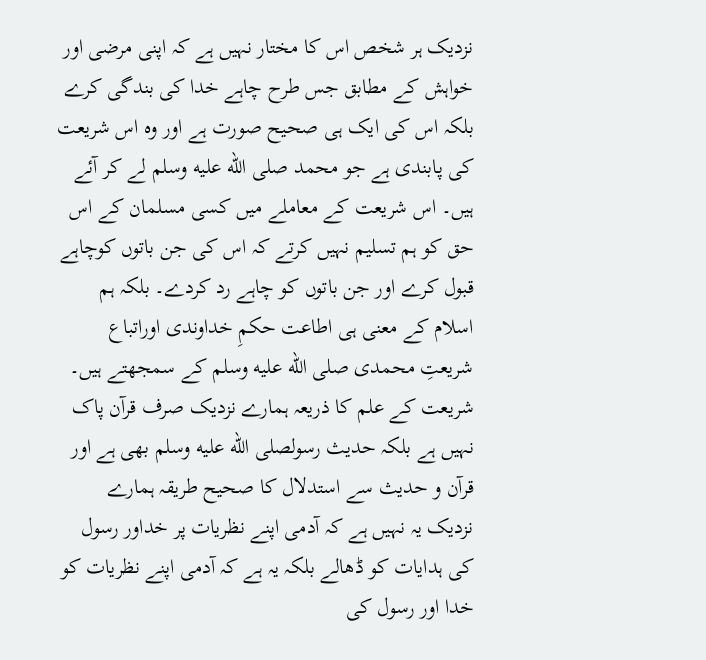نزدیک ہر شخص اس کا مختار نہیں ہے کہ اپنی مرضی اور خواہش کے مطابق جس طرح چاہے خدا کی بندگی کرے بلکہ اس کی ایک ہی صحیح صورت ہے اور وہ اس شریعت کی پابندی ہے جو محمد صلى الله عليه وسلم لے کر آئے ہیں۔ اس شریعت کے معاملے میں کسی مسلمان کے اس حق کو ہم تسلیم نہیں کرتے کہ اس کی جن باتوں کوچاہے قبول کرے اور جن باتوں کو چاہے رد کردے۔ بلکہ ہم اسلام کے معنی ہی اطاعت حکمِ خداوندی اوراتباع شریعتِ محمدی صلى الله عليه وسلم کے سمجھتے ہیں۔ شریعت کے علم کا ذریعہ ہمارے نزدیک صرف قرآن پاک نہیں ہے بلکہ حدیث رسولصلى الله عليه وسلم بھی ہے اور قرآن و حدیث سے استدلال کا صحیح طریقہ ہمارے نزدیک یہ نہیں ہے کہ آدمی اپنے نظریات پر خداور رسول کی ہدایات کو ڈھالے بلکہ یہ ہے کہ آدمی اپنے نظریات کو خدا اور رسول کی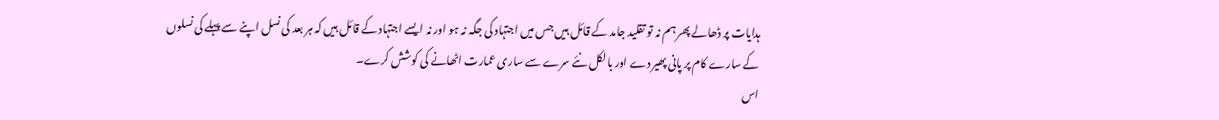ہدایات پر ڈھالے پھر ہم نہ تو تقلید جامد کے قائل ہیں جس میں اجتہاد کی جگہ نہ ہو اور نہ ایسے اجتہاد کے قائل ہیں کہ ہر بعد کی نسل اپنے سے پہلے کی نسلوں کے سارے کام پر پانی پھیر دے اور بالکل نئے سرے سے ساری عمارت اٹھانے کی کوشش کرے۔
اس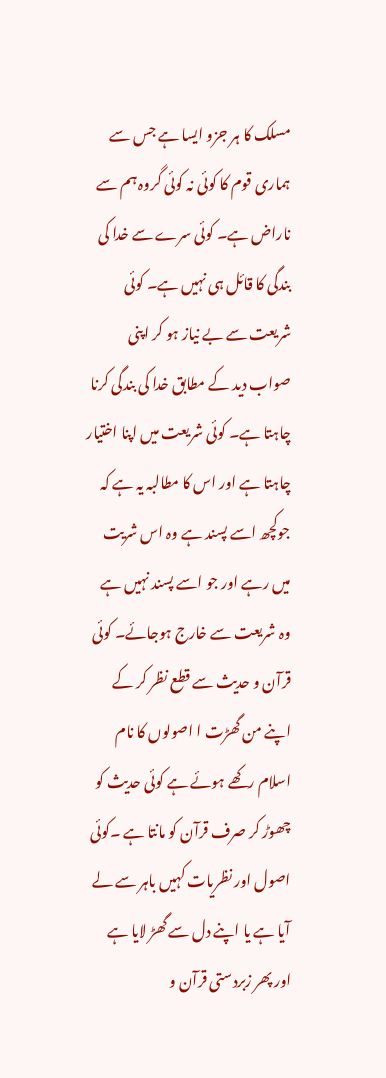مسلک کا ہر جزو ایسا ہے جس سے ہماری قوم کا کوئی نہ کوئی گروہ ہم سے ناراض ہے۔ کوئی سرے سے خدا کی بندگی کا قائل ہی نہیں ہے۔ کوئی شریعت سے بے نیاز ہو کر اپنی صواب دید کے مطابق خدا کی بندگی کرنا چاہتا ہے۔ کوئی شریعت میں اپنا اختیار چاہتا ہے اور اس کا مطالبہ یہ ہے کہ جوکچھ اسے پسند ہے وہ اس شریت میں رہے اور جو اسے پسند نہیں ہے وہ شریعت سے خارج ہوجائے۔ کوئی قرآن و حدیث سے قطع نظر کر کے اپنے من گھڑت ا اصولوں کا نام اسلام رکھے ہوئے ہے کوئی حدیث کو چھوڑ کر صرف قرآن کو مانتا ہے ۔کوئی اصول اور نظریات کہیں باہر سے لے آیا ہے یا اپنے دل سے گھڑ لایا ہے اور پھر زبردستی قرآن و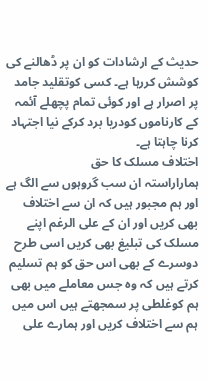حدیث کے ارشادات کو ان پر ڈھالنے کی کوشش کررہا ہے۔ کسی کوتقلید جامد پر اصرار ہے اور کوئی تمام پچھلے آئمہ کے کارناموں کودریا برد کرکے نیا اجتہاد کرنا چاہتا ہے۔
اختلاف مسلک کا حق
ہماراراستہ ان سب گروہوں سے الگ ہے اور ہم مجبور ہیں کہ ان سے اختلاف بھی کریں اور ان کے علی الرغم اپنے مسلک کی تبلیغ بھی کریں اسی طرح دوسرے کے بھی اس حق کو ہم تسلیم کرتے ہیں کہ وہ جس معاملے میں بھی ہم کوغلطی پر سمجھتے ہیں اس میں ہم سے اختلاف کریں اور ہمارے علی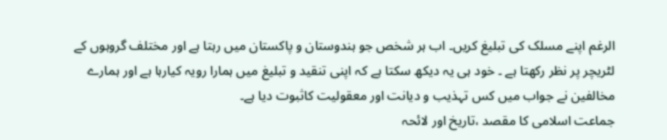الرغم اپنے مسلک کی تبلیغ کریں۔ اب ہر شخص جو ہندوستان و پاکستان میں رہتا ہے اور مختلف گروہوں کے لٹریچر پر نظر رکھتا ہے ۔ خود ہی یہ دیکھ سکتا ہے کہ اپنی تنقید و تبلیغ میں ہمارا رویہ کیارہا ہے اور ہمارے مخالفین نے جواب میں کس تہذیب و دیانت اور معقولیت کاثبوت دیا ہے۔
جماعت اسلامی کا مقصد ،تاریخ اور لائحہ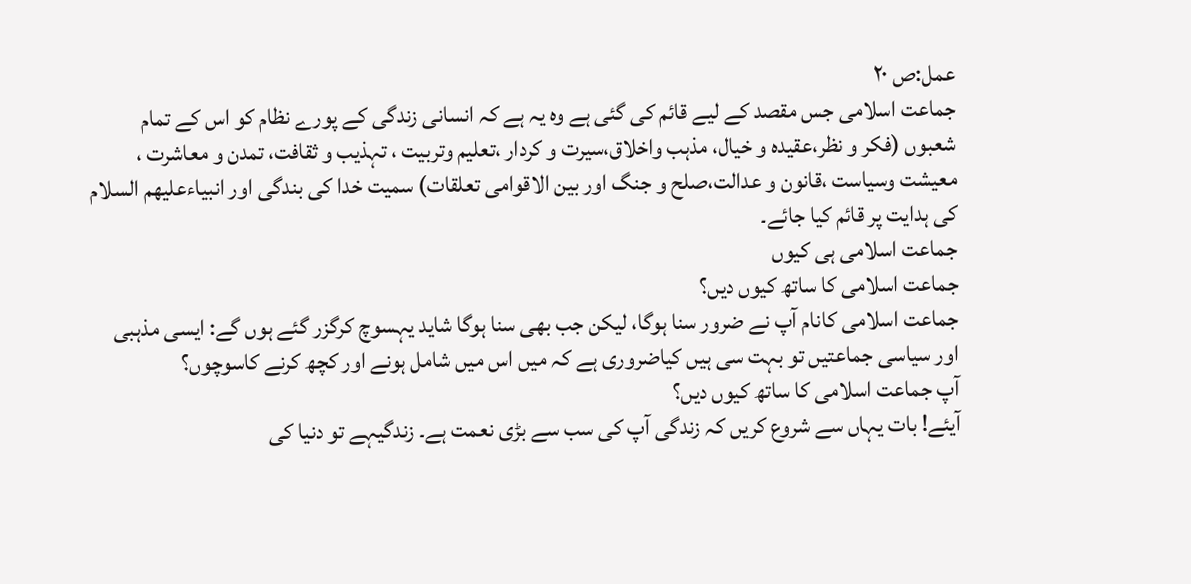عمل:ص ۲۰
جماعت اسلامی جس مقصد کے لیے قائم کی گئی ہے وہ یہ ہے کہ انسانی زندگی کے پورے نظام کو اس کے تمام شعبوں (فکر و نظر،عقیدہ و خیال، مذہب واخلاق،سیرت و کردار ،تعلیم وتربیت ، تہذیب و ثقافت، تمدن و معاشرت ، معیشت وسیاست ،قانون و عدالت،صلح و جنگ اور بین الاقوامی تعلقات) سمیت خدا کی بندگی اور انبیاءعلیھم السلام کی ہدایت پر قائم کیا جائے۔
جماعت اسلامی ہی کیوں
جماعت اسلامی کا ساتھ کیوں دیں؟
جماعت اسلامی کانام آپ نے ضرور سنا ہوگا، لیکن جب بھی سنا ہوگا شاید یہسوچ کرگزر گئے ہوں گے: ایسی مذہبی اور سیاسی جماعتیں تو بہت سی ہیں کیاضروری ہے کہ میں اس میں شامل ہونے اور کچھ کرنے کاسوچوں؟
آپ جماعت اسلامی کا ساتھ کیوں دیں؟
آیئے! بات یہاں سے شروع کریں کہ زندگی آپ کی سب سے بڑی نعمت ہے۔ زندگیہے تو دنیا کی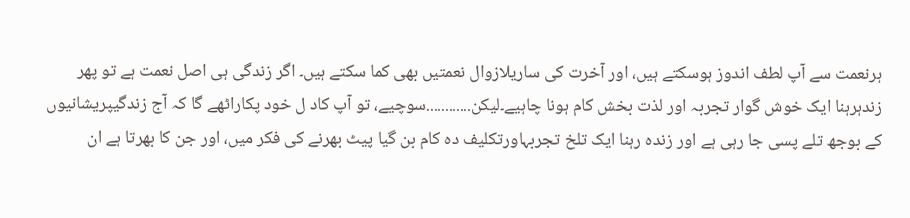ہرنعمت سے آپ لطف اندوز ہوسکتے ہیں، اور آخرت کی ساریلازوال نعمتیں بھی کما سکتے ہیں۔ اگر زندگی ہی اصل نعمت ہے تو پھر زندہرہنا ایک خوش گوار تجربہ اور لذت بخش کام ہونا چاہیے۔لیکن............سوچیے، تو آپ کاد ل خود پکاراٹھے گا کہ آج زندگیپریشانیوں کے بوجھ تلے پسی جا رہی ہے اور زندہ رہنا ایک تلخ تجربہاورتکلیف دہ کام بن گیا پیٹ بھرنے کی فکر میں، اور جن کا بھرتا ہے ان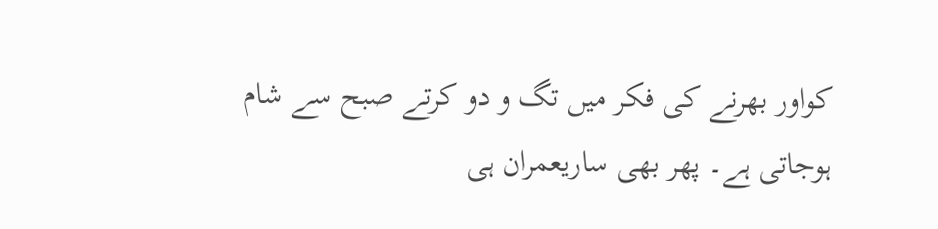کواور بھرنے کی فکر میں تگ و دو کرتے صبح سے شام ہوجاتی ہے۔ پھر بھی ساریعمران ہی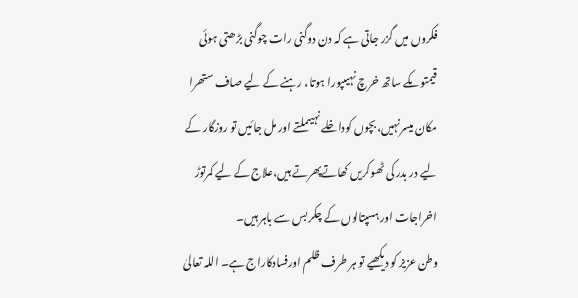فکروں میں گزر جاتی ہے کہ دن دوگنی رات چوگنی بڑھتی ہوئی قیمتوںکے ساتھ خرچ نہیںپورا ہوتا، رہنے کے لیے صاف ستھرا مکان میسرنہیں،بچوں کوداخلے نہیںملتے اور مل جائیں تو روزگار کے لیے در بدر کی ٹھوکریں کھاتےپھرتے ہیں،علاج کے لیے کمرتوڑ اخراجات اور ہسپتالوں کے چکر بس سے باہر ہیں۔
وطن عزیز کو دیکھیے تو ہر طرف ظلم اورفسادکاراج ہے۔ اللہ تعالیٰ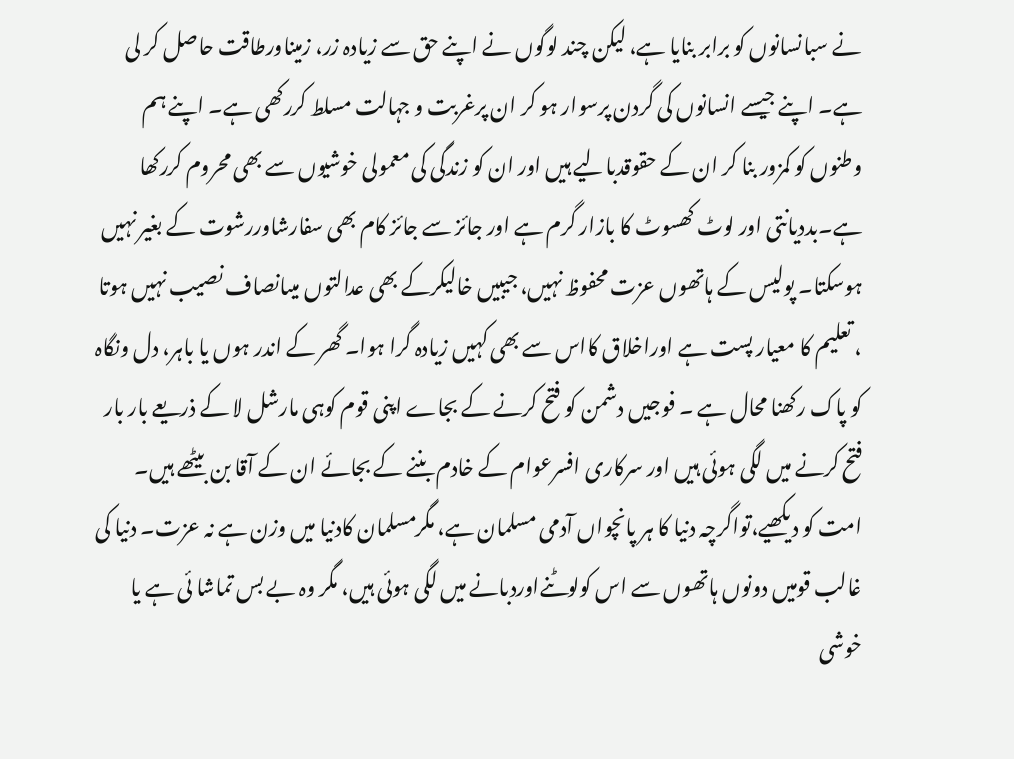نے سبانسانوں کو برابر بنایا ہے، لیکن چند لوگوں نے اپنے حق سے زیادہ زر، زمیناورطاقت حاصل کر لی ہے۔ اپنے جیسے انسانوں کی گردن پرسوار ہو کر ان پرغربت و جہالت مسلط کررکھی ہے۔ اپنے ہم وطنوں کو کمزور بنا کر ان کے حقوقدبالیے ہیں اور ان کو زندگی کی معمولی خوشیوں سے بھی محروم کررکھا ہے۔بددیانتی اور لوٹ کھسوٹ کا بازار گرم ہے اور جائز سے جائز کام بھی سفارشاوررشوت کے بغیر نہیں ہوسکتا۔ پولیس کے ہاتھوں عزت محفوظ نہیں، جیبیں خالیکرکے بھی عدالتوں میںانصاف نصیب نہیں ہوتا ، تعلیم کا معیار پست ہے اوراخلاق کااس سے بھی کہیں زیادہ گرا ہوا۔ گھر کے اندر ہوں یا باہر، دل ونگاہ کو پاک رکھنا محال ہے ۔ فوجیں دشمن کو فتح کرنے کے بجاے اپنی قوم کوہی مارشل لا کے ذریعے بار بار فتح کرنے میں لگی ہوئی ہیں اور سرکاری افسرعوام کے خادم بننے کے بجائے ان کے آقا بن بیٹھے ہیں۔
امت کو دیکھیے،تواگرچہ دنیا کا ہر پانچواں آدمی مسلمان ہے، مگرمسلمان کادنیا میں وزن ہے نہ عزت۔ دنیا کی غالب قومیں دونوں ہاتھوں سے اس کولوٹنےاوردبانے میں لگی ہوئی ہیں، مگر وہ بے بس تماشا ئی ہے یا خوشی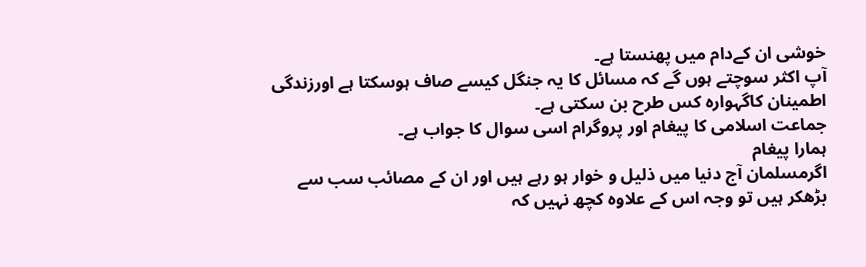خوشی ان کےدام میں پھنستا ہے۔
آپ اکثر سوچتے ہوں گے کہ مسائل کا یہ جنگل کیسے صاف ہوسکتا ہے اورزندگی اطمینان کاگہوارہ کس طرح بن سکتی ہے۔
جماعت اسلامی کا پیغام اور پروگرام اسی سوال کا جواب ہے۔
ہمارا پیغام
اگرمسلمان آج دنیا میں ذلیل و خوار ہو رہے ہیں اور ان کے مصائب سب سے بڑھکر ہیں تو وجہ اس کے علاوہ کچھ نہیں کہ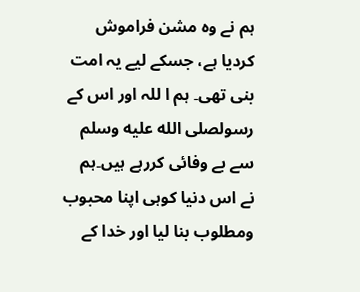ہم نے وہ مشن فراموش کردیا ہے، جسکے لیے یہ امت بنی تھی۔ ہم ا للہ اور اس کے رسولصلى الله عليه وسلم سے بے وفائی کررہے ہیں۔ہم نے اس دنیا کوہی اپنا محبوب ومطلوب بنا لیا اور خدا کے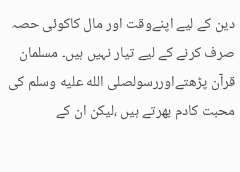دین کے لیے اپنےوقت اور مال کاکوئی حصہ صرف کرنے کے لیے تیار نہیں ہیں۔ مسلمان قرآن پڑھتےاوررسولصلى الله عليه وسلم کی محبت کادم بھرتے ہیں ،لیکن ان کے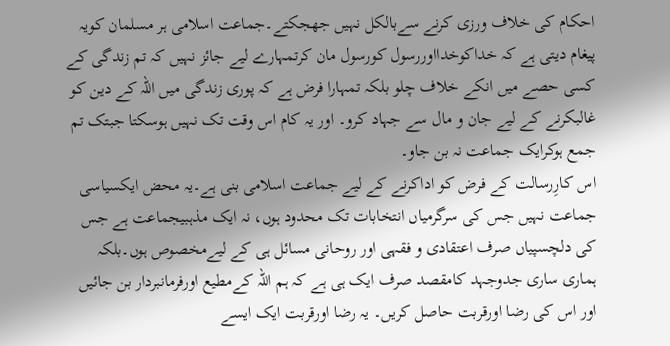احکام کی خلاف ورزی کرنے سےبالکل نہیں جھجکتے۔جماعت اسلامی ہر مسلمان کویہ پیغام دیتی ہے کہ خداکوخدااوررسول کورسول مان کرتمہارے لیے جائز نہیں کہ تم زندگی کے کسی حصے میں انکے خلاف چلو بلکہ تمہارا فرض ہے کہ پوری زندگی میں اللہ کے دین کو غالبکرنے کے لیے جان و مال سے جہاد کرو۔ اور یہ کام اس وقت تک نہیں ہوسکتا جبتک تم جمع ہوکرایک جماعت نہ بن جاو۔
اس کارِرسالت کے فرض کو اداکرنے کے لیے جماعت اسلامی بنی ہے۔یہ محض ایکسیاسی جماعت نہیں جس کی سرگرمیاں انتخابات تک محدود ہوں، نہ ایک مذہبیجماعت ہے جس کی دلچسپیاں صرف اعتقادی و فقہی اور روحانی مسائل ہی کے لیےمخصوص ہوں۔بلکہ ہماری ساری جدوجہد کامقصد صرف ایک ہی ہے کہ ہم اللہ کےمطیع اورفرمانبردار بن جائیں اور اس کی رضا اورقربت حاصل کریں۔ یہ رضا اورقربت ایک ایسے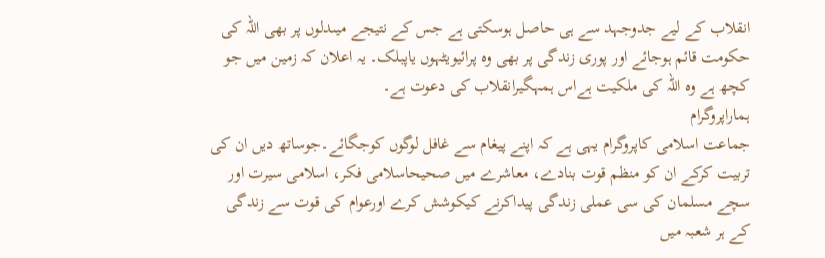انقلاب کے لیے جدوجہد سے ہی حاصل ہوسکتی ہے جس کے نتیجے میںدلوں پر بھی اللہ کی حکومت قائم ہوجائے اور پوری زندگی پر بھی وہ پرائیویٹہوں یاپبلک۔ یہ اعلان کہ زمین میں جو کچھ ہے وہ اللہ کی ملکیت ہےاس ہمہگیرانقلاب کی دعوت ہے۔
ہماراپروگرام
جماعت اسلامی کاپروگرام یہی ہے کہ اپنے پیغام سے غافل لوگوں کوجگائے۔جوساتھ دیں ان کی تربیت کرکے ان کو منظم قوت بنادے، معاشرے میں صحیحاسلامی فکر، اسلامی سیرت اور سچے مسلمان کی سی عملی زندگی پیداکرنے کیکوشش کرے اورعوام کی قوت سے زندگی کے ہر شعبہ میں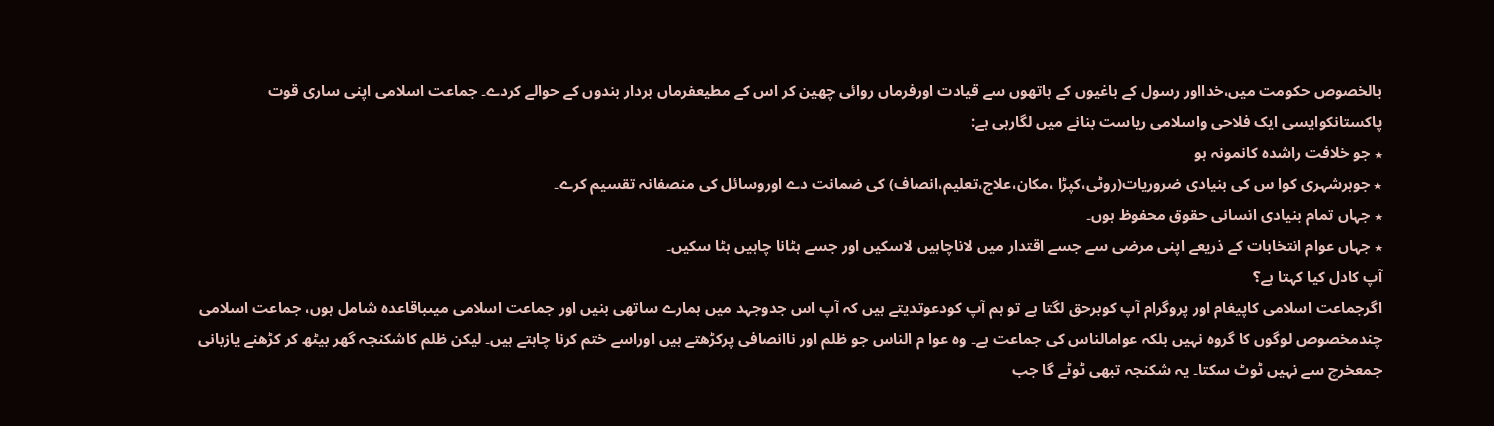بالخصوص حکومت میں،خدااور رسول کے باغیوں کے ہاتھوں سے قیادت اورفرماں روائی چھین کر اس کے مطیعفرماں بردار بندوں کے حوالے کردے۔ جماعت اسلامی اپنی ساری قوت پاکستانکوایسی ایک فلاحی واسلامی ریاست بنانے میں لگارہی ہے:
٭ جو خلافت راشدہ کانمونہ ہو
٭ جوہرشہری کوا س کی بنیادی ضروریات(روٹی،کپڑا ،مکان،علاج،تعلیم،انصاف) کی ضمانت دے اوروسائل کی منصفانہ تقسیم کرے۔
٭ جہاں تمام بنیادی انسانی حقوق محفوظ ہوں۔
٭ جہاں عوام انتخابات کے ذریعے اپنی مرضی سے جسے اقتدار میں لاناچاہیں لاسکیں اور جسے ہٹانا چاہیں ہٹا سکیں۔
آپ کادل کیا کہتا ہے؟
اگرجماعت اسلامی کاپیغام اور پروگرام آپ کوبرحق لگتا ہے تو ہم آپ کودعوتدیتے ہیں کہ آپ اس جدوجہد میں ہمارے ساتھی بنیں اور جماعت اسلامی میںباقاعدہ شامل ہوں، جماعت اسلامی چندمخصوص لوگوں کا گروہ نہیں بلکہ عوامالناس کی جماعت ہے۔ وہ عوا م الناس جو ظلم اور ناانصافی پرکڑھتے ہیں اوراسے ختم کرنا چاہتے ہیں۔ لیکن ظلم کاشکنجہ گھر بیٹھ کر کڑھنے یازبانی جمعخرچ سے نہیں ٹوٹ سکتا۔ یہ شکنجہ تبھی ٹوٹے گا جب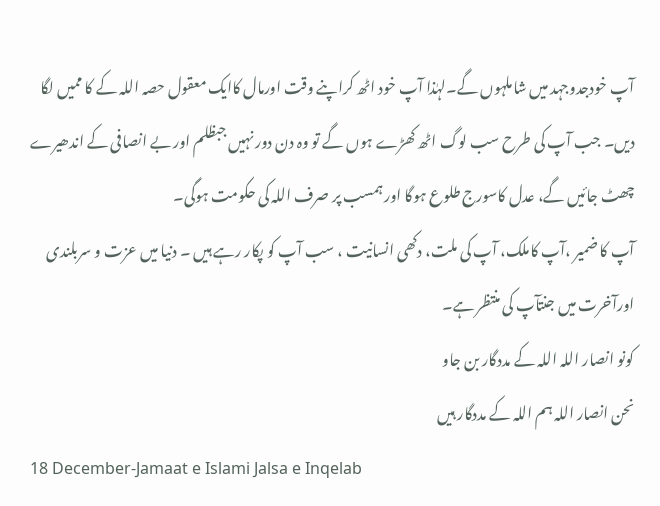آپ خودجدوجہد میں شاملہوں گے۔لہٰذا آپ خود اٹھ کراپنے وقت اورمال کاایک معقول حصہ اللہ کے کا ممیں لگا دیں۔ جب آپ کی طرح سب لوگ اٹھ کھڑے ہوں گے تو وہ دن دور نہیں جبظلم اور بے انصافی کے اندھیرے چھٹ جائیں گے، عدل کاسورج طلوع ہوگا اور ہمسب پر صرف اللہ کی حکومت ہوگی۔
آپ کا ضمیر ،آپ کاملک، آپ کی ملت، دکھی انسانیت ، سب آپ کو پکار رہے ہیں ۔ دنیا میں عزت و سربلندی اورآخرت میں جنتآپ کی منتظر ہے۔
کونو انصار اللہ اللہ کے مددگار بن جاو
نحن انصار اللہ ہم اللہ کے مددگار ہیں
18 December-Jamaat e Islami Jalsa e Inqelab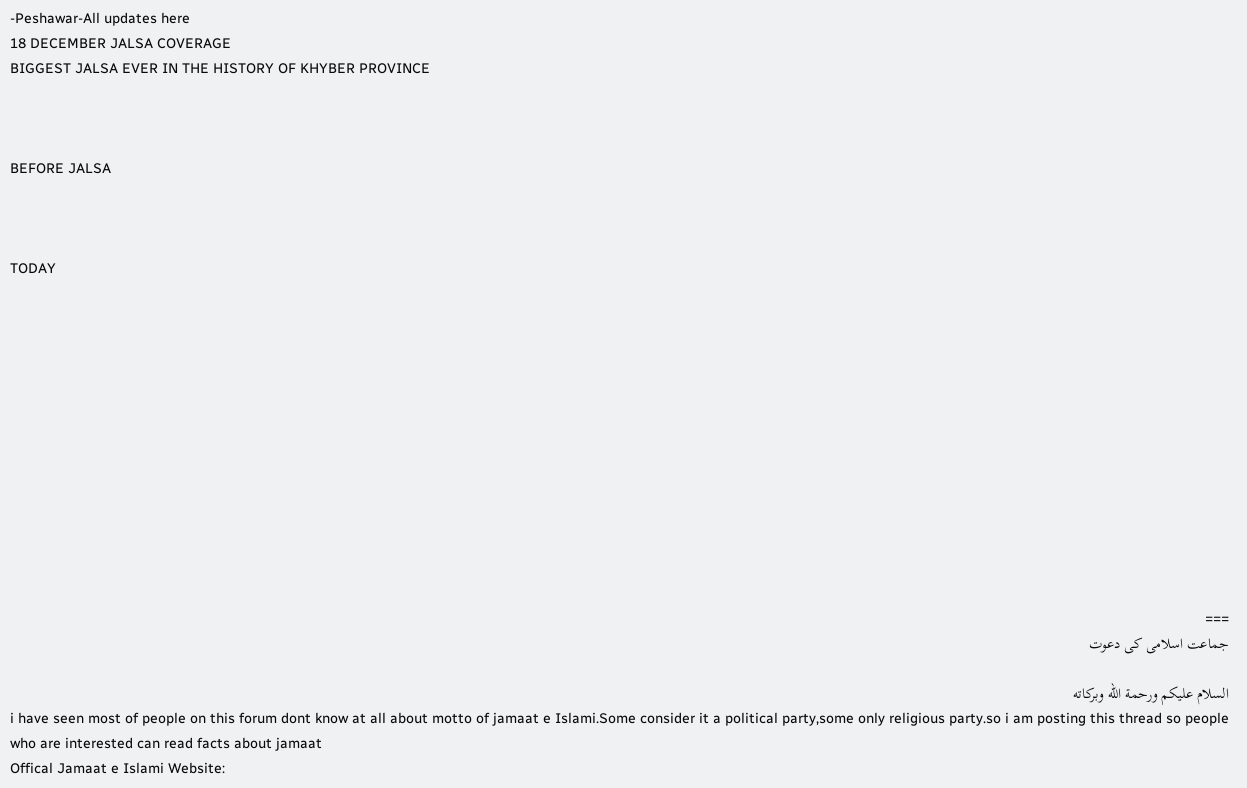-Peshawar-All updates here
18 DECEMBER JALSA COVERAGE
BIGGEST JALSA EVER IN THE HISTORY OF KHYBER PROVINCE



BEFORE JALSA



TODAY













===
جماعت اسلامی کی دعوت

السلام عليكم ورحمة الله وبركاته
i have seen most of people on this forum dont know at all about motto of jamaat e Islami.Some consider it a political party,some only religious party.so i am posting this thread so people who are interested can read facts about jamaat
Offical Jamaat e Islami Website: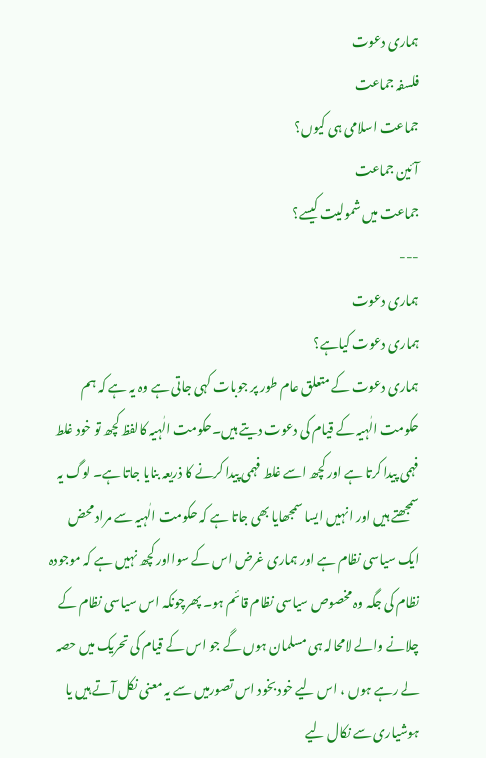ہماری دعوت
فلسفہ جماعت
جماعت اسلامی ہی کیوں؟
آئین جماعت
جماعت میں شمولیت کیسے؟
---
ہماری دعوت
ہماری دعوت کیاہے؟
ہماری دعوت کے متعلق عام طور پر جوبات کہی جاتی ہے وہ یہ ہے کہ ہم حکومت الٰہیہ کے قیام کی دعوت دیتے ہیں۔حکومت الٰہیہ کالفظ کچھ تو خود غلط فہمی پیدا کرتا ہے اور کچھ اسے غلط فہمی پیدا کرنے کا ذریعہ بنایا جاتا ہے۔ لوگ یہ سمجھتے ہیں اور انہیں ایسا سمجھایا بھی جاتا ہے کہ حکومت الٰہیہ سے مراد محض ایک سیاسی نظام ہے اور ہماری غرض اس کے سوااور کچھ نہیں ہے کہ موجودہ نظام کی جگہ وہ مخصوص سیاسی نظام قائم ہو۔ پھرچونکہ اس سیاسی نظام کے چلانے والے لامحالہ ہی مسلمان ہوں گے جو اس کے قیام کی تحریک میں حصہ لے رہے ہوں ، اس لیے خود بخود اس تصورمیں سے یہ معنی نکل آتے ہیں یا ہوشیاری سے نکال لیے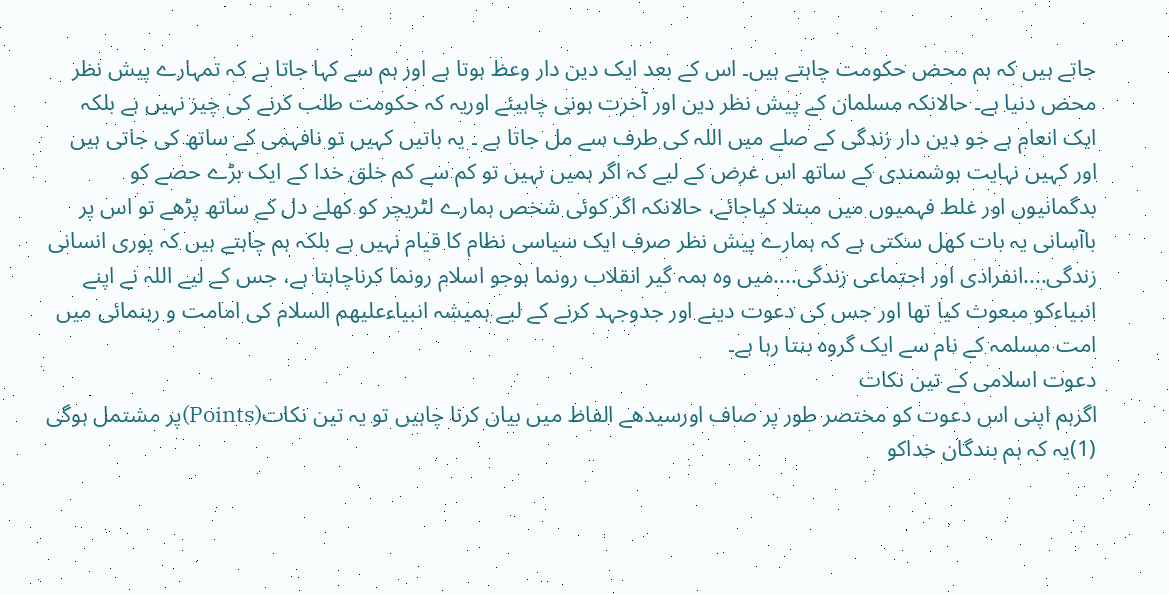جاتے ہیں کہ ہم محض حکومت چاہتے ہیں۔ اس کے بعد ایک دین دار وعظ ہوتا ہے اور ہم سے کہا جاتا ہے کہ تمہارے پیش نظر محض دنیا ہے۔ حالانکہ مسلمان کے پیش نظر دین اور آخرت ہونی چاہیئے اوریہ کہ حکومت طلب کرنے کی چیز نہیں ہے بلکہ ایک انعام ہے جو دین دار زندگی کے صلے میں اللہ کی طرف سے مل جاتا ہے ۔ یہ باتیں کہیں تو نافہمی کے ساتھ کی جاتی ہیں اور کہیں نہایت ہوشمندی کے ساتھ اس غرض کے لیے کہ اگر ہمیں نہیں تو کم سے کم خلق خدا کے ایک بڑے حصے کو بدگمانیوں اور غلط فہمیوں میں مبتلا کیاجائے، حالانکہ اگر کوئی شخص ہمارے لٹریچر کو کھلے دل کے ساتھ پڑھے تو اس پر باآسانی یہ بات کھل سکتی ہے کہ ہمارے پیش نظر صرف ایک سیاسی نظام کا قیام نہیں ہے بلکہ ہم چاہتے ہیں کہ پوری انسانی زندگی....انفرادی اور اجتماعی زندگی....میں وہ ہمہ گیر انقلاب رونما ہوجو اسلام رونما کرناچاہتا ہے، جس کے لیے اللہ نے اپنے انبیاءکو مبعوث کیا تھا اور جس کی دعوت دینے اور جدوجہد کرنے کے لیے ہمیشہ انبیاءعلیھم السلام کی امامت و رہنمائی میں امت مسلمہ کے نام سے ایک گروہ بنتا رہا ہے۔
دعوت اسلامی کے تین نکات
اگرہم اپنی اس دعوت کو مختصر طور پر صاف اورسیدھے الفاظ میں بیان کرنا چاہیں تو یہ تین نکات(Points)پر مشتمل ہوگی
(1)یہ کہ ہم بندگان خداکو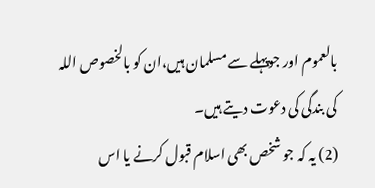بالعموم اور جوپہلے سے مسلمان ہیں،ان کو بالخصوص اللہ کی بندگی کی دعوت دیتے ہیں۔
(2) یہ کہ جو شخص بھی اسلام قبول کرنے یا اس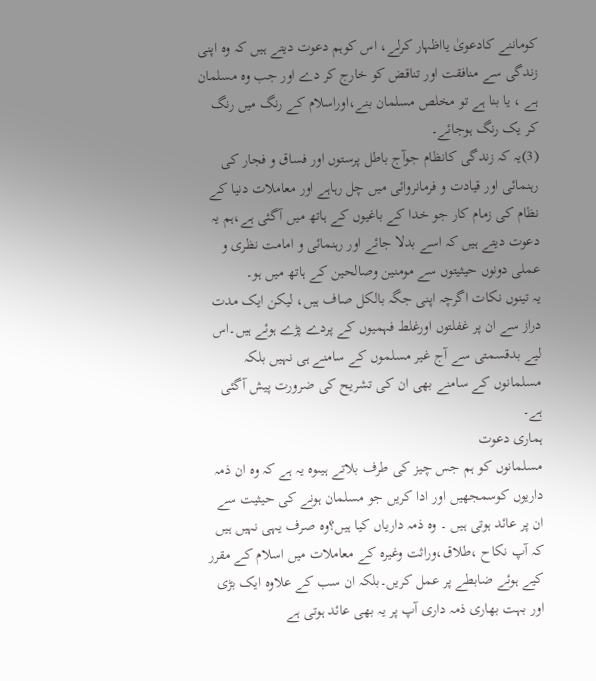کوماننے کادعویٰ یااظہار کرلے، اس کوہم دعوت دیتے ہیں کہ وہ اپنی زندگی سے منافقت اور تناقض کو خارج کر دے اور جب وہ مسلمان ہے ، یا بنا ہے تو مخلص مسلمان بنے،اوراسلام کے رنگ میں رنگ کر یک رنگ ہوجائے۔
(3)یہ کہ زندگی کانظام جوآج باطل پرستوں اور فساق و فجار کی رہنمائی اور قیادت و فرمانروائی میں چل رہاہے اور معاملات دنیا کے نظام کی زمام کار جو خدا کے باغیوں کے ہاتھ میں آگئی ہے،ہم یہ دعوت دیتے ہیں کہ اسے بدلا جائے اور رہنمائی و امامت نظری و عملی دونوں حیثیتوں سے مومنین وصالحین کے ہاتھ میں ہو۔
یہ تینوں نکات اگرچہ اپنی جگہ بالکل صاف ہیں، لیکن ایک مدت دراز سے ان پر غفلتوں اورغلط فہمیوں کے پردے پڑے ہوئے ہیں۔اس لیے بدقسمتی سے آج غیر مسلموں کے سامنے ہی نہیں بلکہ مسلمانوں کے سامنے بھی ان کی تشریح کی ضرورت پیش آگئی ہے۔
ہماری دعوت
مسلمانوں کو ہم جس چیز کی طرف بلاتے ہیںوہ یہ ہے کہ وہ ان ذمہ داریوں کوسمجھیں اور ادا کریں جو مسلمان ہونے کی حیثیت سے ان پر عائد ہوتی ہیں ۔ وہ ذمہ داریاں کیا ہیں؟وہ صرف یہی نہیں ہیں کہ آپ نکاح ،طلاق،وراثت وغیرہ کے معاملات میں اسلام کے مقرر کیے ہوئے ضابطے پر عمل کریں۔بلکہ ان سب کے علاوہ ایک بڑی اور بہت بھاری ذمہ داری آپ پر یہ بھی عائد ہوتی ہے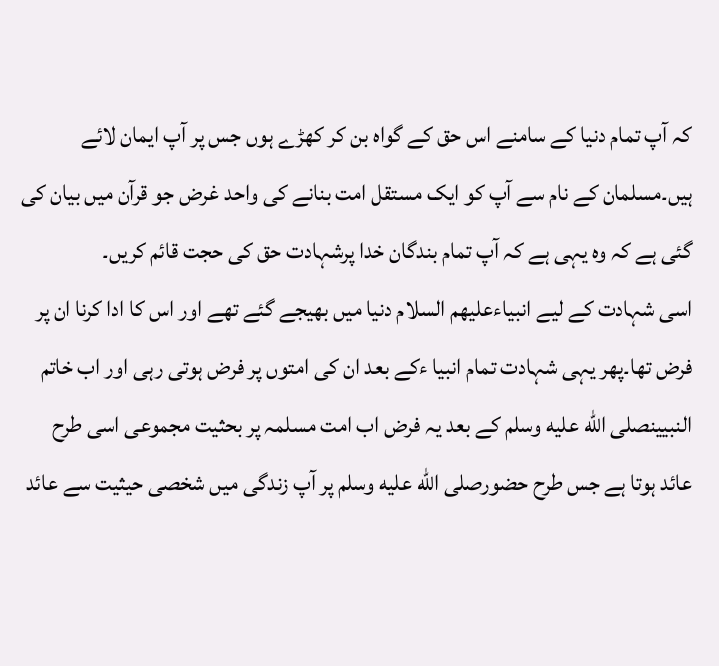کہ آپ تمام دنیا کے سامنے اس حق کے گواہ بن کر کھڑے ہوں جس پر آپ ایمان لائے ہیں۔مسلمان کے نام سے آپ کو ایک مستقل امت بنانے کی واحد غرض جو قرآن میں بیان کی گئی ہے کہ وہ یہی ہے کہ آپ تمام بندگان خدا پرشہادت حق کی حجت قائم کریں۔
اسی شہادت کے لیے انبیاءعلیھم السلام دنیا میں بھیجے گئے تھے اور اس کا ادا کرنا ان پر فرض تھا۔پھر یہی شہادت تمام انبیا ءکے بعد ان کی امتوں پر فرض ہوتی رہی اور اب خاتم النبیینصلى الله عليه وسلم کے بعد یہ فرض اب امت مسلمہ پر بحثیت مجموعی اسی طرح عائد ہوتا ہے جس طرح حضورصلى الله عليه وسلم پر آپ زندگی میں شخصی حیثیت سے عائد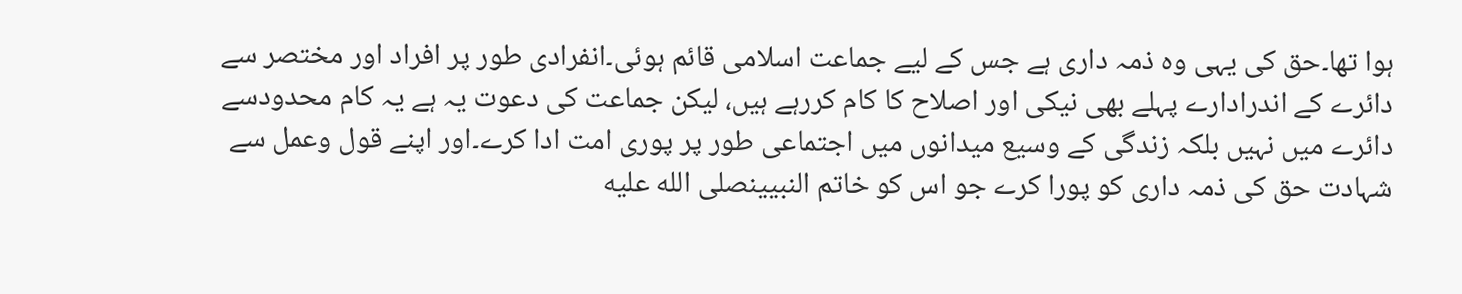ہوا تھا۔حق کی یہی وہ ذمہ داری ہے جس کے لیے جماعت اسلامی قائم ہوئی۔انفرادی طور پر افراد اور مختصر سے دائرے کے اندرادارے پہلے بھی نیکی اور اصلاح کا کام کررہے ہیں، لیکن جماعت کی دعوت یہ ہے یہ کام محدودسے دائرے میں نہیں بلکہ زندگی کے وسیع میدانوں میں اجتماعی طور پر پوری امت ادا کرے۔اور اپنے قول وعمل سے شہادت حق کی ذمہ داری کو پورا کرے جو اس کو خاتم النبیینصلى الله عليه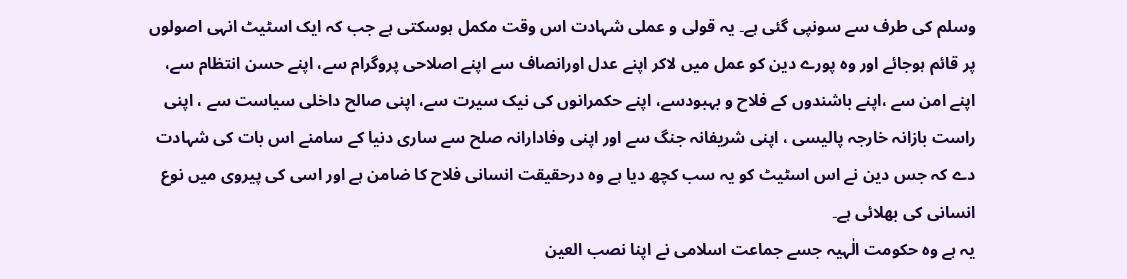وسلم کی طرف سے سونپی گئی ہے۔ یہ قولی و عملی شہادت اس وقت مکمل ہوسکتی ہے جب کہ ایک اسٹیٹ انہی اصولوں پر قائم ہوجائے اور وہ پورے دین کو عمل میں لاکر اپنے عدل اورانصاف سے اپنے اصلاحی پروگرام سے، اپنے حسن انتظام سے، اپنے امن سے ،اپنے باشندوں کے فلاح و بہبودسے، اپنے حکمرانوں کی نیک سیرت سے، اپنی صالح داخلی سیاست سے ، اپنی راست بازانہ خارجہ پالیسی ، اپنی شریفانہ جنگ سے اور اپنی وفادارانہ صلح سے ساری دنیا کے سامنے اس بات کی شہادت دے کہ جس دین نے اس اسٹیٹ کو یہ سب کچھ دیا ہے وہ درحقیقت انسانی فلاح کا ضامن ہے اور اسی کی پیروی میں نوع انسانی کی بھلائی ہے۔
یہ ہے وہ حکومت الٰہیہ جسے جماعت اسلامی نے اپنا نصب العین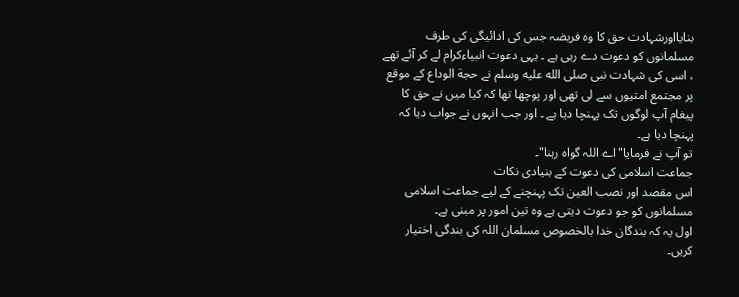بنایااورشہادت حق کا وہ فریضہ جس کی ادائیگی کی طرف مسلمانوں کو دعوت دے رہی ہے ۔ یہی دعوت انبیاءکرام لے کر آئے تھے ، اسی کی شہادت نبی صلى الله عليه وسلم نے حجة الوداع کے موقع پر مجتمع امتیوں سے لی تھی اور پوچھا تھا کہ کیا میں نے حق کا پیغام آپ لوگوں تک پہنچا دیا ہے ۔ اور جب انہوں نے جواب دیا کہ پہنچا دیا ہے۔
تو آپ نے فرمایا"اے اللہ گواہ رہنا"۔
جماعت اسلامی کی دعوت کے بنیادی نکات
اس مقصد اور نصب العین تک پہنچنے کے لیے جماعت اسلامی مسلمانوں کو جو دعوت دیتی ہے وہ تین امور پر مبنی ہے۔
اول یہ کہ بندگان خدا بالخصوص مسلمان اللہ کی بندگی اختیار کریں۔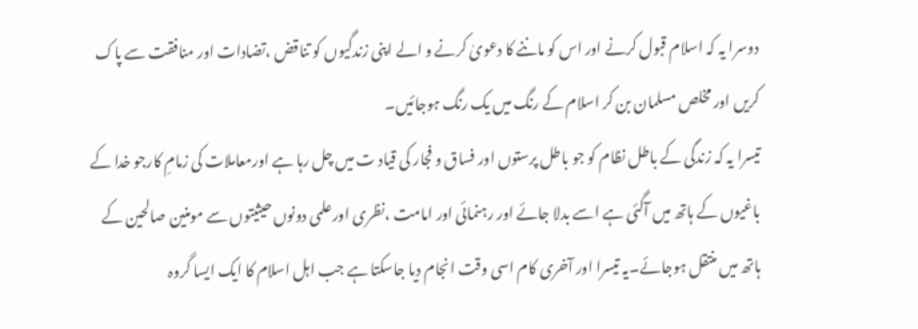دوسرا یہ کہ اسلام قبول کرنے اور اس کو ماننے کا دعویٰ کرنے و الے اپنی زندگیوں کو تناقض ،تضادات اور منافقت سے پاک کریں اور مخلص مسلمان بن کر اسلام کے رنگ میں یک رنگ ہوجائیں۔
تیسرا یہ کہ زندگی کے باطل نظام کو جو باطل پرستوں اور فساق و فجار کی قیاد ت میں چل رہا ہے اورمعاملات کی زمامِ کارجو خدا کے باغیوں کے ہاتھ میں آگئی ہے اسے بدلا جائے اور رہنمائی اور امامت ،نظری اورعلمی دونوں حیثیتوں سے مومنین صالحین کے ہاتھ میں منتقل ہوجائے۔یہ تیسرا اور آخری کام اسی وقت انجام دیا جاسکتا ہے جب اہل اسلام کا ایک ایسا گروہ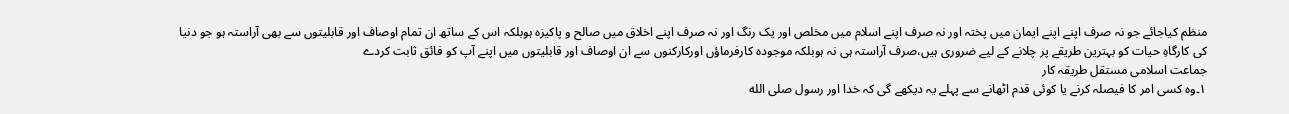منظم کیاجائے جو نہ صرف اپنے اپنے ایمان میں پختہ اور نہ صرف اپنے اسلام میں مخلص اور یک رنگ اور نہ صرف اپنے اخلاق میں صالح و پاکیزہ ہوبلکہ اس کے ساتھ ان تمام اوصاف اور قابلیتوں سے بھی آراستہ ہو جو دنیا کی کارگاہِ حیات کو بہترین طریقے پر چلانے کے لیے ضروری ہیں،صرف آراستہ ہی نہ ہوبلکہ موجودہ کارفرماؤں اورکارکنوں سے ان اوصاف اور قابلیتوں میں اپنے آپ کو فائق ثابت کردے
جماعت اسلامی مستقل طریقہ کار
۱۔وہ کسی امر کا فیصلہ کرنے یا کوئی قدم اٹھانے سے پہلے یہ دیکھے گی کہ خدا اور رسول صلى الله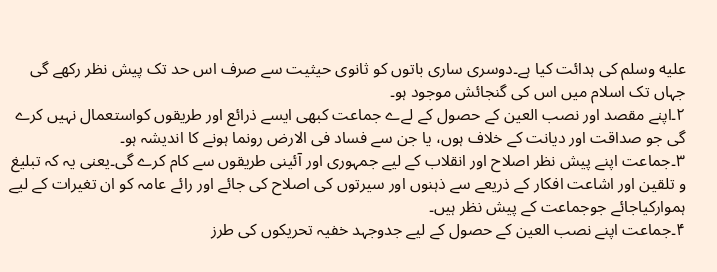عليه وسلم کی ہدائت کیا ہے۔دوسری ساری باتوں کو ثانوی حیثیت سے صرف اس حد تک پیش نظر رکھے گی جہاں تک اسلام میں اس کی گنجائش موجود ہو۔
۲۔اپنے مقصد اور نصب العین کے حصول کے لےے جماعت کبھی ایسے ذرائع اور طریقوں کواستعمال نہیں کرے گی جو صداقت اور دیانت کے خلاف ہوں، یا جن سے فساد فی الارض رونما ہونے کا اندیشہ ہو۔
۳۔جماعت اپنے پیش نظر اصلاح اور انقلاب کے لیے جمہوری اور آئینی طریقوں سے کام کرے گی۔یعنی یہ کہ تبلیغ و تلقین اور اشاعت افکار کے ذریعے سے ذہنوں اور سیرتوں کی اصلاح کی جائے اور رائے عامہ کو ان تغیرات کے لیے ہموارکیاجائے جوجماعت کے پیش نظر ہیں۔
۴۔جماعت اپنے نصب العین کے حصول کے لیے جدوجہد خفیہ تحریکوں کی طرز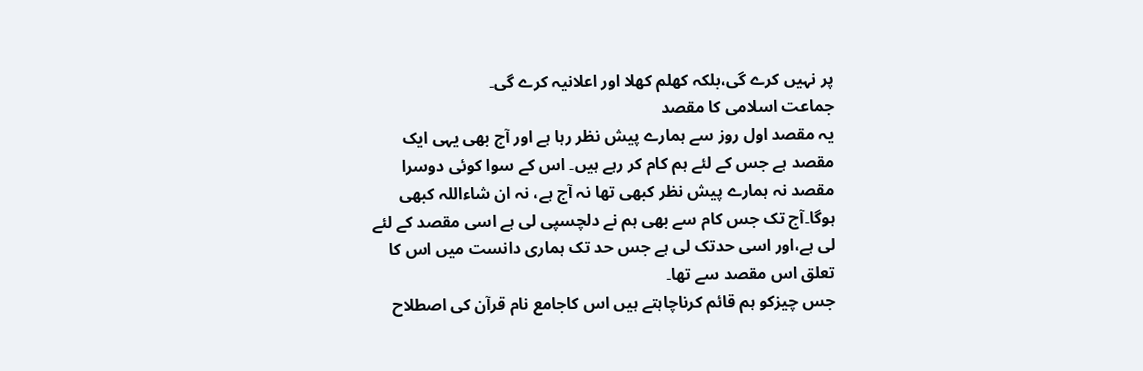پر نہیں کرے گی،بلکہ کھلم کھلا اور اعلانیہ کرے گی۔
جماعت اسلامی کا مقصد
یہ مقصد اول روز سے ہمارے پیش نظر رہا ہے اور آج بھی یہی ایک مقصد ہے جس کے لئے ہم کام کر رہے ہیں۔ اس کے سوا کوئی دوسرا مقصد نہ ہمارے پیش نظر کبھی تھا نہ آج ہے، نہ ان شاءاللہ کبھی ہوگا۔آج تک جس کام سے بھی ہم نے دلچسپی لی ہے اسی مقصد کے لئے لی ہے،اور اسی حدتک لی ہے جس حد تک ہماری دانست میں اس کا تعلق اس مقصد سے تھا۔
جس چیزکو ہم قائم کرناچاہتے ہیں اس کاجامع نام قرآن کی اصطلاح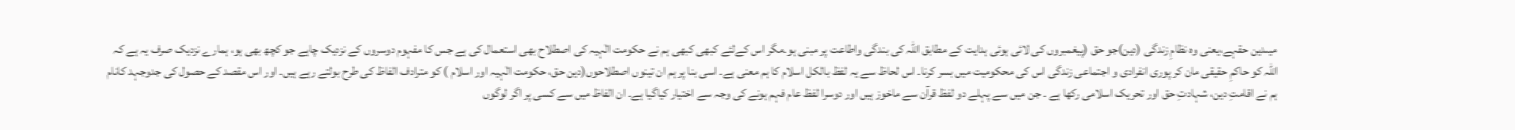میںدین حقہے،یعنی وہ نظامِ زندگی (دین)جو حق (پیغمبروں کی لائی ہوئی ہدایت کے مطابق اللہ کی بندگی واطاعت پر مبنی ہو۔مگر اس کےلئے کبھی کبھی ہم نے حکومت الٰہیہ کی اصطلاح بھی استعمال کی ہے جس کا مفہوم دوسروں کے نزدیک چاہے جو کچھ بھی ہو، ہمارے نزدیک صرف یہ ہے کہ اللہ کو حاکمِ حقیقی مان کر پوری انفرادی و اجتماعی زندگی اس کی محکومیت میں بسر کرنا۔ اس لحاظ سے یہ لفظ بالکل اسلام کا ہم معنی ہے۔ اسی بنا پر ہم ان تینوں اصطلاحوں(دین حق، حکومت الٰہیہ اور اسلام ) کو مترادف الفاظ کی طرح بولتے رہے ہیں۔ اور اس مقصد کے حصول کی جدوجہد کانام ہم نے اقامتِ دین، شہادتِ حق اور تحریک اسلامی رکھا ہے ۔ جن میں سے پہلے دو لفظ قرآن سے ماخوز ہیں اور دوسرا لفظ عام فہم ہونے کی وجہ سے اختیار کیاگیا ہے۔ ان الفاظ میں سے کسی پر اگر لوگوں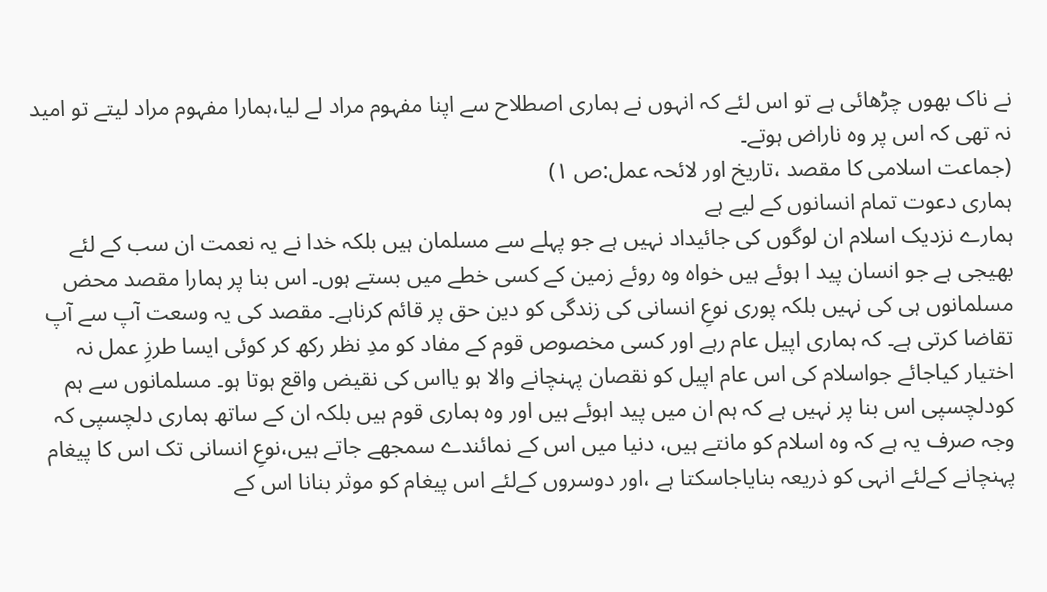نے ناک بھوں چڑھائی ہے تو اس لئے کہ انہوں نے ہماری اصطلاح سے اپنا مفہوم مراد لے لیا،ہمارا مفہوم مراد لیتے تو امید نہ تھی کہ اس پر وہ ناراض ہوتے۔
(جماعت اسلامی کا مقصد ،تاریخ اور لائحہ عمل:ص ۱)
ہماری دعوت تمام انسانوں کے لیے ہے
ہمارے نزدیک اسلام ان لوگوں کی جائیداد نہیں ہے جو پہلے سے مسلمان ہیں بلکہ خدا نے یہ نعمت ان سب کے لئے بھیجی ہے جو انسان پید ا ہوئے ہیں خواہ وہ روئے زمین کے کسی خطے میں بستے ہوں۔ اس بنا پر ہمارا مقصد محض مسلمانوں ہی کی نہیں بلکہ پوری نوعِ انسانی کی زندگی کو دین حق پر قائم کرناہے۔ مقصد کی یہ وسعت آپ سے آپ تقاضا کرتی ہے۔ کہ ہماری اپیل عام رہے اور کسی مخصوص قوم کے مفاد کو مدِ نظر رکھ کر کوئی ایسا طرزِ عمل نہ اختیار کیاجائے جواسلام کی اس عام اپیل کو نقصان پہنچانے والا ہو یااس کی نقیض واقع ہوتا ہو۔ مسلمانوں سے ہم کودلچسپی اس بنا پر نہیں ہے کہ ہم ان میں پید اہوئے ہیں اور وہ ہماری قوم ہیں بلکہ ان کے ساتھ ہماری دلچسپی کہ وجہ صرف یہ ہے کہ وہ اسلام کو مانتے ہیں، دنیا میں اس کے نمائندے سمجھے جاتے ہیں،نوعِ انسانی تک اس کا پیغام پہنچانے کےلئے انہی کو ذریعہ بنایاجاسکتا ہے ،اور دوسروں کےلئے اس پیغام کو موثر بنانا اس کے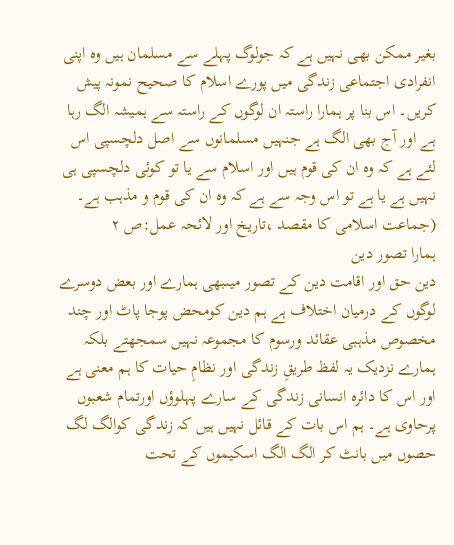بغیر ممکن بھی نہیں ہے کہ جولوگ پہلے سے مسلمان ہیں وہ اپنی انفرادی اجتماعی زندگی میں پورے اسلام کا صحیح نمونہ پیش کریں۔ اس بنا پر ہمارا راستہ ان لوگوں کے راستہ سے ہمیشہ الگ رہا ہے اور آج بھی الگ ہے جنہیں مسلمانوں سے اصل دلچسپی اس لئے ہے کہ وہ ان کی قوم ہیں اور اسلام سے یا تو کوئی دلچسپی ہی نہیں ہے یا ہے تو اس وجہ سے ہے کہ وہ ان کی قوم و مذہب ہے۔ (جماعت اسلامی کا مقصد ،تاریخ اور لائحہ عمل:ص ۲
ہمارا تصور دین
دین حق اور اقامت دین کے تصور میںبھی ہمارے اور بعض دوسرے لوگوں کے درمیان اختلاف ہے ہم دین کومحض پوجا پاٹ اور چند مخصوص مذہبی عقائد ورسوم کا مجموعہ نہیں سمجھتے بلکہ ہمارے نزدیک یہ لفظ طریقِ زندگی اور نظامِ حیات کا ہم معنی ہے اور اس کا دائرہ انسانی زندگی کے سارے پہلوؤں اورتمام شعبوں پرحاوی ہے۔ ہم اس بات کے قائل نہیں ہیں کہ زندگی کوالگ لگ حصوں میں بانٹ کر الگ الگ اسکیموں کے تحت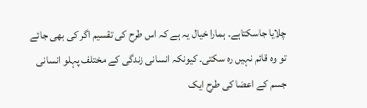چلایا جاسکتاہے۔ ہمارا خیال یہ ہے کہ اس طرح کی تقسیم اگر کی بھی جائے تو وہ قائم نہیں رہ سکتی۔ کیونکہ انسانی زندگی کے مختلف پہلو انسانی جسم کے اعضا کی طرح ایک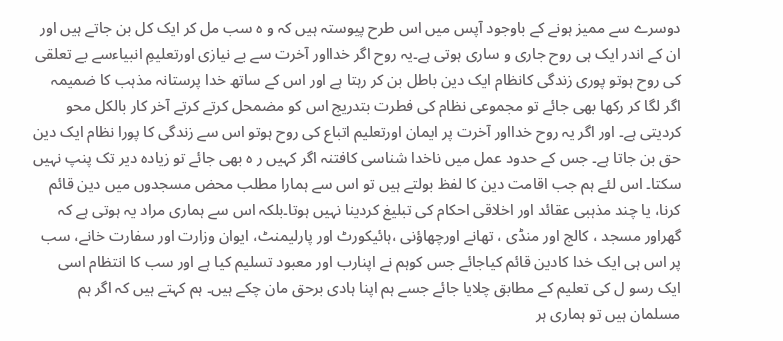دوسرے سے ممیز ہونے کے باوجود آپس میں اس طرح پیوستہ ہیں کہ و ہ سب مل کر ایک کل بن جاتے ہیں اور ان کے اندر ایک ہی روح جاری و ساری ہوتی ہے۔یہ روح اگر خدااور آخرت سے بے نیازی اورتعلیمِ انبیاءسے بے تعلقی کی روح ہوتو پوری زندگی کانظام ایک دین باطل بن کر رہتا ہے اور اس کے ساتھ خدا پرستانہ مذہب کا ضمیمہ اگر لگا کر رکھا بھی جائے تو مجموعی نظام کی فطرت بتدریج اس کو مضمحل کرتے کرتے آخر کار بالکل محو کردیتی ہے۔ اور اگر یہ روح خدااور آخرت پر ایمان اورتعلیم اتباع کی روح ہوتو اس سے زندگی کا پورا نظام ایک دین حق بن جاتا ہے۔ جس کے حدود عمل میں ناخدا شناسی کافتنہ اگر کہیں ر ہ بھی جائے تو زیادہ دیر تک پنپ نہیں سکتا۔ اس لئے ہم جب اقامت دین کا لفظ بولتے ہیں تو اس سے ہمارا مطلب محض مسجدوں میں دین قائم کرنا، یا چند مذہبی عقائد اور اخلاقی احکام کی تبلیغ کردینا نہیں ہوتا۔بلکہ اس سے ہماری مراد یہ ہوتی ہے کہ گھراور مسجد ، کالج اور منڈی ، تھانے اورچھاؤنی ،ہائیکورٹ اور پارلیمنٹ، ایوان وزارت اور سفارت خانے، سب پر اس ہی ایک خدا کادین قائم کیاجائے جس کوہم نے اپنارب اور معبود تسلیم کیا ہے اور سب کا انتظام اسی ایک رسو ل کی تعلیم کے مطابق چلایا جائے جسے ہم اپنا ہادی برحق مان چکے ہیں۔ ہم کہتے ہیں کہ اگر ہم مسلمان ہیں تو ہماری ہر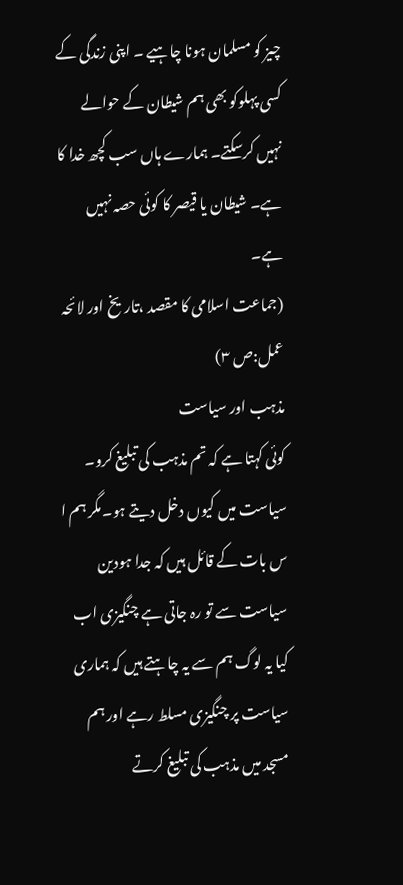چیز کو مسلمان ہونا چاہیے ۔ اپنی زندگی کے کسی پہلوکو بھی ہم شیطان کے حوالے نہیں کرسکتے۔ ہمارے ہاں سب کچھ خدا کا ہے۔ شیطان یا قیصر کا کوئی حصہ نہیں ہے۔
(جماعت اسلامی کا مقصد ،تاریخ اور لائحہ عمل:ص ۳)
مذہب اور سیاست
کوئی کہتا ہے کہ تم مذہب کی تبلیغ کرو۔ سیاست میں کیوں دخل دیتے ہو۔مگر ہم ا س بات کے قائل ہیں کہ جدا ہودین سیاست سے تو رہ جاتی ہے چنگیزی اب کیا یہ لوگ ہم سے یہ چاہتے ہیں کہ ہماری سیاست پر چنگیزی مسلط رہے اور ہم مسجد میں مذہب کی تبلیغ کرتے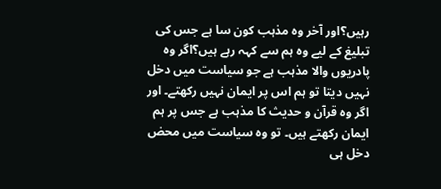رہیں؟اور آخر وہ مذہب کون سا ہے جس کی تبلیغ کے لیے وہ ہم سے کہہ رہے ہیں؟اگر وہ پادریوں والا مذہب ہے جو سیاست میں دخل نہیں دیتا تو ہم اس پر ایمان نہیں رکھتے۔ اور اگر وہ قرآن و حدیث کا مذہب ہے جس پر ہم ایمان رکھتے ہیں۔ تو وہ سیاست میں محض دخل ہی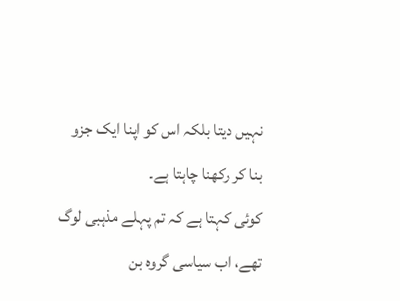نہیں دیتا بلکہ اس کو اپنا ایک جزو بنا کر رکھنا چاہتا ہے۔
کوئی کہتا ہے کہ تم پہلے مذہبی لوگ تھے، اب سیاسی گروہ بن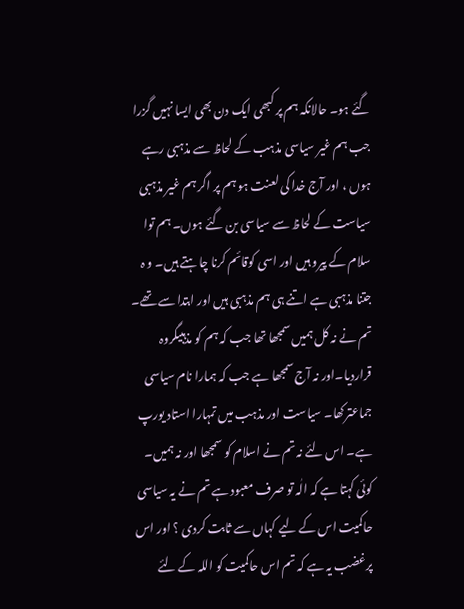گئے ہو۔ حالانکہ ہم پر کبھی ایک دن بھی ایسا نہیں گزرا جب ہم غیر سیاسی مذہب کے لحاظ سے مذہبی رہے ہوں ، اور آج خدا کی لعنت ہو ہم پر اگر ہم غیر مذہبی سیاست کے لحاظ سے سیاسی بن گئے ہوں۔ ہم توا سلام کے پیرو ہیں اور اسی کوقائم کرنا چاہتے ہیں۔ و ہ جتنا مذہبی ہے اتنے ہی ہم مذہبی ہیں اور ابتدا سے تھے۔ تم نے نہ کل ہمیں سمجھا تھا جب کہ ہم کو مذہبیگروہ قراردیا۔اور نہ آج سمجھا ہے جب کہ ہمارا نام سیاسی جماعترکھا۔ سیاست اور مذہب میں تمہارا استاد یورپ ہے۔ اس لئے نہ تم نے اسلام کو سمجھا اور نہ ہمیں۔
کوئی کہتا ہے کہ الٰہ تو صرف معبود ہے تم نے یہ سیاسی حاکمیت اس کے لیے کہاں سے ثابت کردی ؟ اور اس پرغضب یہ ہے کہ تم اس حاکمیت کو اللہ کے لئے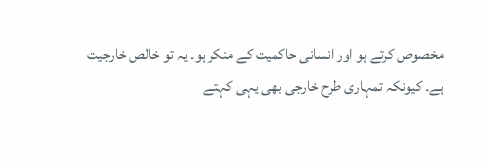مخصوص کرتے ہو اور انسانی حاکمیت کے منکر ہو۔ یہ تو خالص خارجیت ہے۔ کیونکہ تمہاری طرح خارجی بھی یہی کہتے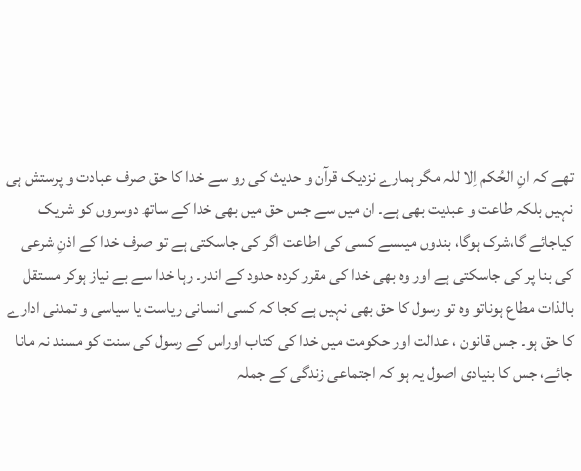تھے کہ انِ الحُکم اِلا للہ مگر ہمارے نزدیک قرآن و حدیث کی رو سے خدا کا حق صرف عبادت و پرستش ہی نہیں بلکہ طاعت و عبدیت بھی ہے۔ ان میں سے جس حق میں بھی خدا کے ساتھ دوسروں کو شریک کیاجائے گا،شرک ہوگا، بندوں میںسے کسی کی اطاعت اگر کی جاسکتی ہے تو صرف خدا کے اذنِ شرعی کی بنا پر کی جاسکتی ہے اور وہ بھی خدا کی مقرر کردہ حدود کے اندر۔ رہا خدا سے بے نیاز ہوکر مستقل بالذات مطاع ہوناتو وہ تو رسول کا حق بھی نہیں ہے کجا کہ کسی انسانی ریاست یا سیاسی و تمدنی ادارے کا حق ہو۔ جس قانون ، عدالت اور حکومت میں خدا کی کتاب اوراس کے رسول کی سنت کو مسند نہ مانا جائے، جس کا بنیادی اصول یہ ہو کہ اجتماعی زندگی کے جملہ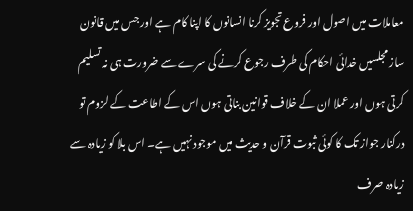معاملات میں اصول اور فروع تجویز کرنا انسانوں کا اپنا کام ہے اور جس میں قانون ساز مجلسیں خدائی احکام کی طرف رجوع کرنے کی سرے سے ضرورت ہی نہ تسلیم کرتی ہوں اور عملا ان کے خلاف قوانین بناتی ہوں اس کے اطاعت کے لزوم تو درکنار جواز تک کا کوئی ثبوت قرآن و حدیث میں موجود نہیں ہے۔ اس بلا کو زیادہ سے زیادہ صرف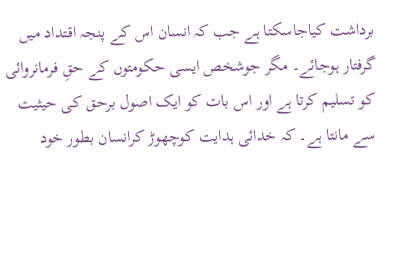برداشت کیاجاسکتا ہے جب کہ انسان اس کے پنجہ اقتداد میں گرفتار ہوجائے۔ مگر جوشخص ایسی حکومتوں کے حقِ فرمانروائی کو تسلیم کرتا ہے اور اس بات کو ایک اصول برحق کی حیثیت سے مانتا ہے۔ کہ خدائی ہدایت کوچھوڑ کرانسان بطور خود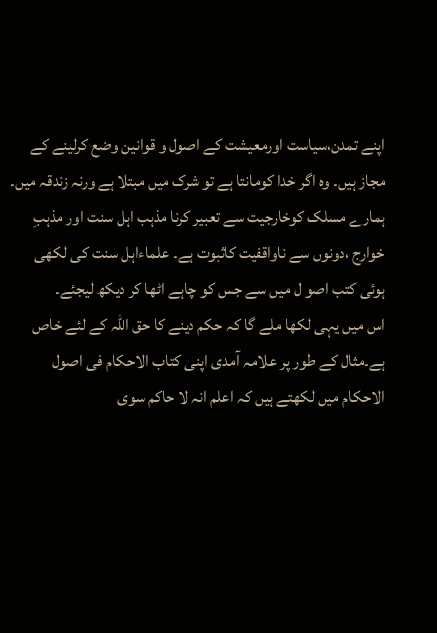اپنے تمدن،سیاست اورمعیشت کے اصول و قوانین وضع کرلینے کے مجاز ہیں۔ وہ اگر خدا کومانتا ہے تو شرک میں مبتلا ہے ورنہ زندقہ میں۔ ہمارے مسلک کوخارجیت سے تعبیر کرنا مذہب اہل سنت اور مذہبِ خوارج ،دونوں سے ناواقفیت کاثبوت ہے۔ علماءاہل سنت کی لکھی ہوئی کتب اصو ل میں سے جس کو چاہے اٹھا کر دیکھ لیجئے۔
اس میں یہی لکھا ملے گا کہ حکم دینے کا حق اللہ کے لئے خاص ہے۔مثال کے طور پر علامہ آمدی اپنی کتاب الاحکام فی اصول الاحکام میں لکھتے ہیں کہ اعلم انہ لا حاکم سوی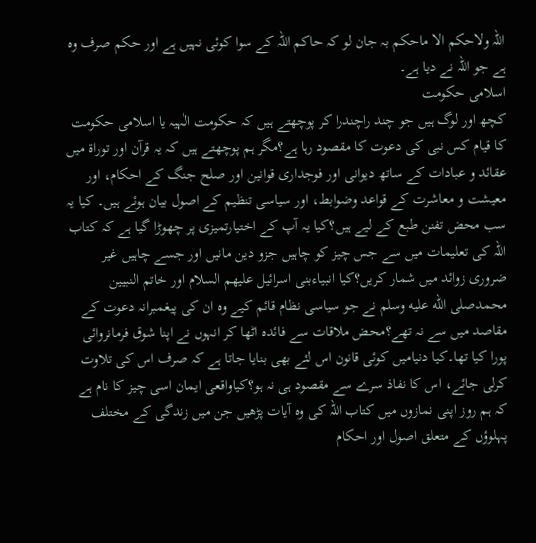اللہ ولاحکم الا ماحکم بہ جان لو کہ حاکم اللہ کے سوا کوئی نہیں ہے اور حکم صرف وہ ہے جو اللہ نے دیا ہے۔
اسلامی حکومت
کچھ اور لوگ ہیں جو چند راچندرا کر پوچھتے ہیں کہ حکومت الٰہیہ یا اسلامی حکومت کا قیام کس نبی کی دعوت کا مقصود رہا ہے؟مگر ہم پوچھتے ہیں کہ یہ قرآن اور توراة میں عقائد و عبادات کے ساتھ دیوانی اور فوجداری قوانین اور صلح جنگ کے احکام، اور معیشت و معاشرت کے قواعد وضوابط، اور سیاسی تنظیم کے اصول بیان ہوئے ہیں۔ کیا یہ سب محض تفنن طبع کے لیے ہیں؟کیا یہ آپ کے اختیارتمیزی پر چھوڑا گیا ہے کہ کتاب اللہ کی تعلیمات میں سے جس چیز کو چاہیں جزو دین مانیں اور جسے چاہیں غیر ضروری زوائد میں شمار کریں؟کیا انبیاءبنی اسرائیل علیھم السلام اور خاتم النبیین محمدصلى الله عليه وسلم نے جو سیاسی نظام قائم کیے وہ ان کی پیغمبرانہ دعوت کے مقاصد میں سے نہ تھے؟محض ملاقات سے فائدہ اٹھا کر انہوں نے اپنا شوق فرمانروائی پورا کیا تھا۔کیا دنیامیں کوئی قانون اس لئے بھی بنایا جاتا ہے کہ صرف اس کی تلاوت کرلی جائے، اس کا نفاذ سرے سے مقصود ہی نہ ہو؟کیاواقعی ایمان اسی چیز کا نام ہے کہ ہم روز اپنی نمازوں میں کتاب اللہ کی وہ آیات پڑھیں جن میں زندگی کے مختلف پہلوؤں کے متعلق اصول اور احکام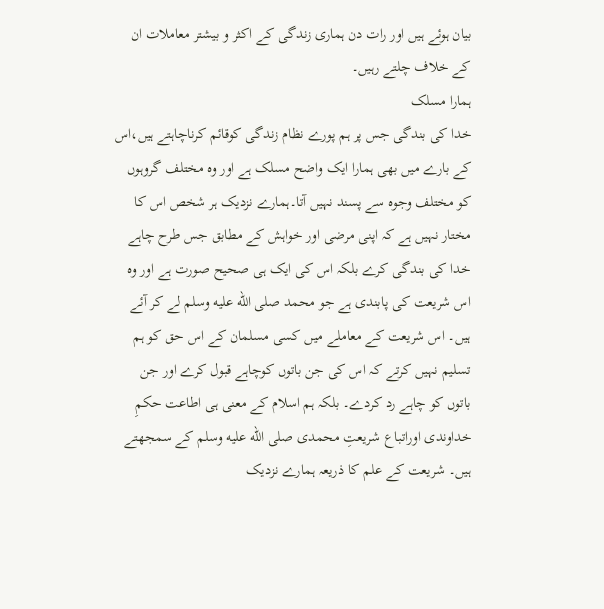بیان ہوئے ہیں اور رات دن ہماری زندگی کے اکثر و بیشتر معاملات ان کے خلاف چلتے رہیں۔
ہمارا مسلک
خدا کی بندگی جس پر ہم پورے نظام زندگی کوقائم کرناچاہتے ہیں،اس کے بارے میں بھی ہمارا ایک واضح مسلک ہے اور وہ مختلف گروہوں کو مختلف وجوہ سے پسند نہیں آتا۔ہمارے نزدیک ہر شخص اس کا مختار نہیں ہے کہ اپنی مرضی اور خواہش کے مطابق جس طرح چاہے خدا کی بندگی کرے بلکہ اس کی ایک ہی صحیح صورت ہے اور وہ اس شریعت کی پابندی ہے جو محمد صلى الله عليه وسلم لے کر آئے ہیں۔ اس شریعت کے معاملے میں کسی مسلمان کے اس حق کو ہم تسلیم نہیں کرتے کہ اس کی جن باتوں کوچاہے قبول کرے اور جن باتوں کو چاہے رد کردے۔ بلکہ ہم اسلام کے معنی ہی اطاعت حکمِ خداوندی اوراتباع شریعتِ محمدی صلى الله عليه وسلم کے سمجھتے ہیں۔ شریعت کے علم کا ذریعہ ہمارے نزدیک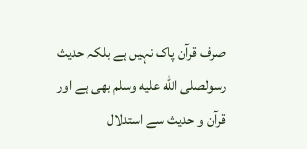صرف قرآن پاک نہیں ہے بلکہ حدیث رسولصلى الله عليه وسلم بھی ہے اور قرآن و حدیث سے استدلال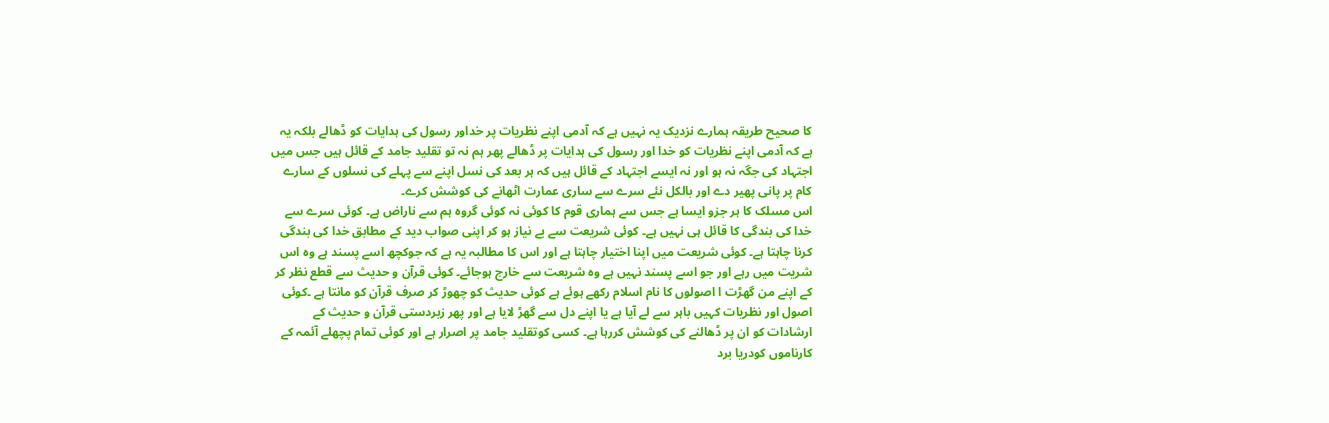کا صحیح طریقہ ہمارے نزدیک یہ نہیں ہے کہ آدمی اپنے نظریات پر خداور رسول کی ہدایات کو ڈھالے بلکہ یہ ہے کہ آدمی اپنے نظریات کو خدا اور رسول کی ہدایات پر ڈھالے پھر ہم نہ تو تقلید جامد کے قائل ہیں جس میں اجتہاد کی جگہ نہ ہو اور نہ ایسے اجتہاد کے قائل ہیں کہ ہر بعد کی نسل اپنے سے پہلے کی نسلوں کے سارے کام پر پانی پھیر دے اور بالکل نئے سرے سے ساری عمارت اٹھانے کی کوشش کرے۔
اس مسلک کا ہر جزو ایسا ہے جس سے ہماری قوم کا کوئی نہ کوئی گروہ ہم سے ناراض ہے۔ کوئی سرے سے خدا کی بندگی کا قائل ہی نہیں ہے۔ کوئی شریعت سے بے نیاز ہو کر اپنی صواب دید کے مطابق خدا کی بندگی کرنا چاہتا ہے۔ کوئی شریعت میں اپنا اختیار چاہتا ہے اور اس کا مطالبہ یہ ہے کہ جوکچھ اسے پسند ہے وہ اس شریت میں رہے اور جو اسے پسند نہیں ہے وہ شریعت سے خارج ہوجائے۔ کوئی قرآن و حدیث سے قطع نظر کر کے اپنے من گھڑت ا اصولوں کا نام اسلام رکھے ہوئے ہے کوئی حدیث کو چھوڑ کر صرف قرآن کو مانتا ہے ۔کوئی اصول اور نظریات کہیں باہر سے لے آیا ہے یا اپنے دل سے گھڑ لایا ہے اور پھر زبردستی قرآن و حدیث کے ارشادات کو ان پر ڈھالنے کی کوشش کررہا ہے۔ کسی کوتقلید جامد پر اصرار ہے اور کوئی تمام پچھلے آئمہ کے کارناموں کودریا برد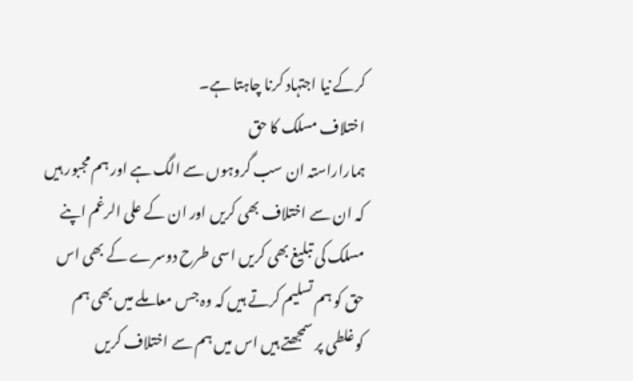کرکے نیا اجتہاد کرنا چاہتا ہے۔
اختلاف مسلک کا حق
ہماراراستہ ان سب گروہوں سے الگ ہے اور ہم مجبور ہیں کہ ان سے اختلاف بھی کریں اور ان کے علی الرغم اپنے مسلک کی تبلیغ بھی کریں اسی طرح دوسرے کے بھی اس حق کو ہم تسلیم کرتے ہیں کہ وہ جس معاملے میں بھی ہم کوغلطی پر سمجھتے ہیں اس میں ہم سے اختلاف کریں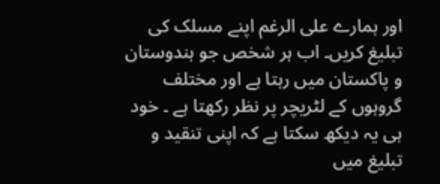اور ہمارے علی الرغم اپنے مسلک کی تبلیغ کریں۔ اب ہر شخص جو ہندوستان و پاکستان میں رہتا ہے اور مختلف گروہوں کے لٹریچر پر نظر رکھتا ہے ۔ خود ہی یہ دیکھ سکتا ہے کہ اپنی تنقید و تبلیغ میں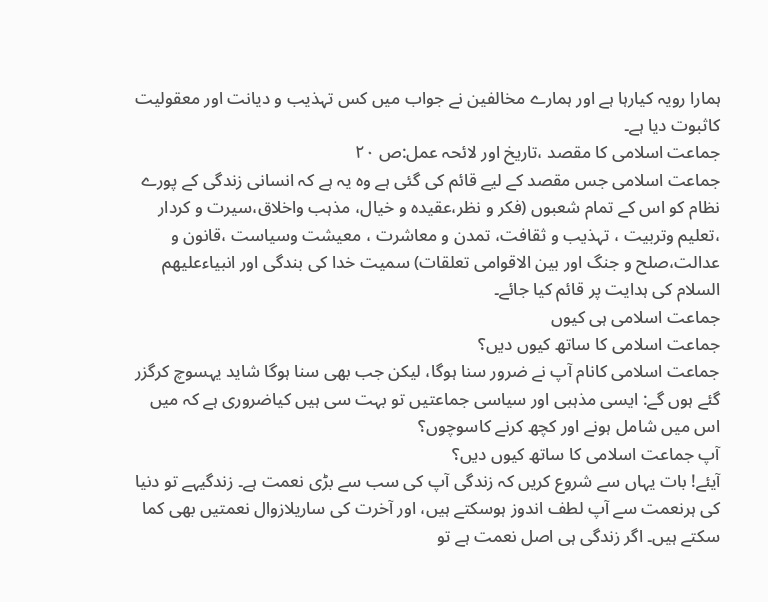ہمارا رویہ کیارہا ہے اور ہمارے مخالفین نے جواب میں کس تہذیب و دیانت اور معقولیت کاثبوت دیا ہے۔
جماعت اسلامی کا مقصد ،تاریخ اور لائحہ عمل:ص ۲۰
جماعت اسلامی جس مقصد کے لیے قائم کی گئی ہے وہ یہ ہے کہ انسانی زندگی کے پورے نظام کو اس کے تمام شعبوں (فکر و نظر،عقیدہ و خیال، مذہب واخلاق،سیرت و کردار ،تعلیم وتربیت ، تہذیب و ثقافت، تمدن و معاشرت ، معیشت وسیاست ،قانون و عدالت،صلح و جنگ اور بین الاقوامی تعلقات) سمیت خدا کی بندگی اور انبیاءعلیھم السلام کی ہدایت پر قائم کیا جائے۔
جماعت اسلامی ہی کیوں
جماعت اسلامی کا ساتھ کیوں دیں؟
جماعت اسلامی کانام آپ نے ضرور سنا ہوگا، لیکن جب بھی سنا ہوگا شاید یہسوچ کرگزر گئے ہوں گے: ایسی مذہبی اور سیاسی جماعتیں تو بہت سی ہیں کیاضروری ہے کہ میں اس میں شامل ہونے اور کچھ کرنے کاسوچوں؟
آپ جماعت اسلامی کا ساتھ کیوں دیں؟
آیئے! بات یہاں سے شروع کریں کہ زندگی آپ کی سب سے بڑی نعمت ہے۔ زندگیہے تو دنیا کی ہرنعمت سے آپ لطف اندوز ہوسکتے ہیں، اور آخرت کی ساریلازوال نعمتیں بھی کما سکتے ہیں۔ اگر زندگی ہی اصل نعمت ہے تو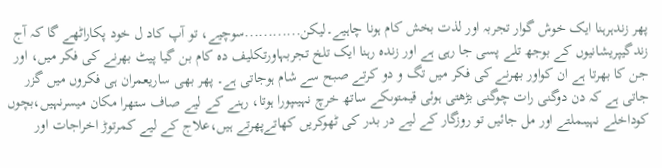پھر زندہرہنا ایک خوش گوار تجربہ اور لذت بخش کام ہونا چاہیے۔لیکن............سوچیے، تو آپ کاد ل خود پکاراٹھے گا کہ آج زندگیپریشانیوں کے بوجھ تلے پسی جا رہی ہے اور زندہ رہنا ایک تلخ تجربہاورتکلیف دہ کام بن گیا پیٹ بھرنے کی فکر میں، اور جن کا بھرتا ہے ان کواور بھرنے کی فکر میں تگ و دو کرتے صبح سے شام ہوجاتی ہے۔ پھر بھی ساریعمران ہی فکروں میں گزر جاتی ہے کہ دن دوگنی رات چوگنی بڑھتی ہوئی قیمتوںکے ساتھ خرچ نہیںپورا ہوتا، رہنے کے لیے صاف ستھرا مکان میسرنہیں،بچوں کوداخلے نہیںملتے اور مل جائیں تو روزگار کے لیے در بدر کی ٹھوکریں کھاتےپھرتے ہیں،علاج کے لیے کمرتوڑ اخراجات اور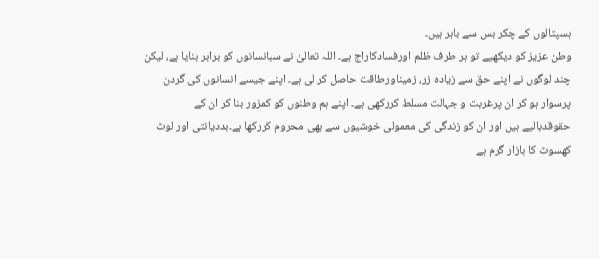ہسپتالوں کے چکر بس سے باہر ہیں۔
وطن عزیز کو دیکھیے تو ہر طرف ظلم اورفسادکاراج ہے۔ اللہ تعالیٰ نے سبانسانوں کو برابر بنایا ہے، لیکن چند لوگوں نے اپنے حق سے زیادہ زر، زمیناورطاقت حاصل کر لی ہے۔ اپنے جیسے انسانوں کی گردن پرسوار ہو کر ان پرغربت و جہالت مسلط کررکھی ہے۔ اپنے ہم وطنوں کو کمزور بنا کر ان کے حقوقدبالیے ہیں اور ان کو زندگی کی معمولی خوشیوں سے بھی محروم کررکھا ہے۔بددیانتی اور لوٹ کھسوٹ کا بازار گرم ہے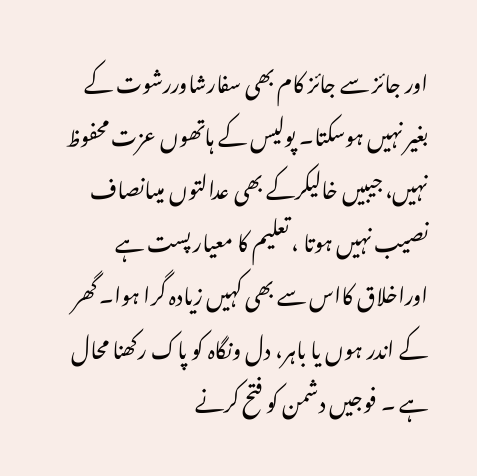اور جائز سے جائز کام بھی سفارشاوررشوت کے بغیر نہیں ہوسکتا۔ پولیس کے ہاتھوں عزت محفوظ نہیں، جیبیں خالیکرکے بھی عدالتوں میںانصاف نصیب نہیں ہوتا ، تعلیم کا معیار پست ہے اوراخلاق کااس سے بھی کہیں زیادہ گرا ہوا۔ گھر کے اندر ہوں یا باہر، دل ونگاہ کو پاک رکھنا محال ہے ۔ فوجیں دشمن کو فتح کرنے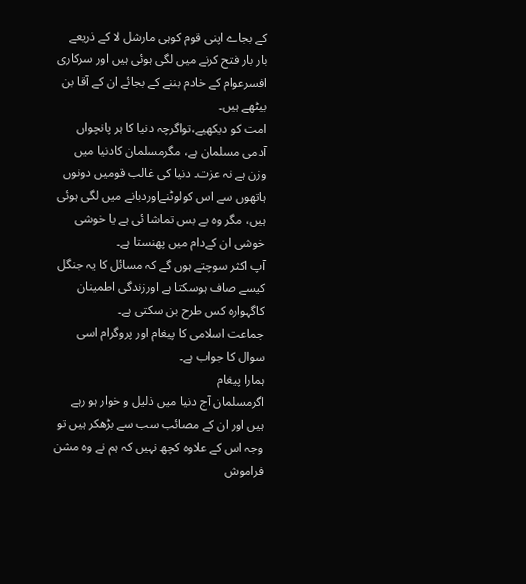کے بجاے اپنی قوم کوہی مارشل لا کے ذریعے بار بار فتح کرنے میں لگی ہوئی ہیں اور سرکاری افسرعوام کے خادم بننے کے بجائے ان کے آقا بن بیٹھے ہیں۔
امت کو دیکھیے،تواگرچہ دنیا کا ہر پانچواں آدمی مسلمان ہے، مگرمسلمان کادنیا میں وزن ہے نہ عزت۔ دنیا کی غالب قومیں دونوں ہاتھوں سے اس کولوٹنےاوردبانے میں لگی ہوئی ہیں، مگر وہ بے بس تماشا ئی ہے یا خوشی خوشی ان کےدام میں پھنستا ہے۔
آپ اکثر سوچتے ہوں گے کہ مسائل کا یہ جنگل کیسے صاف ہوسکتا ہے اورزندگی اطمینان کاگہوارہ کس طرح بن سکتی ہے۔
جماعت اسلامی کا پیغام اور پروگرام اسی سوال کا جواب ہے۔
ہمارا پیغام
اگرمسلمان آج دنیا میں ذلیل و خوار ہو رہے ہیں اور ان کے مصائب سب سے بڑھکر ہیں تو وجہ اس کے علاوہ کچھ نہیں کہ ہم نے وہ مشن فراموش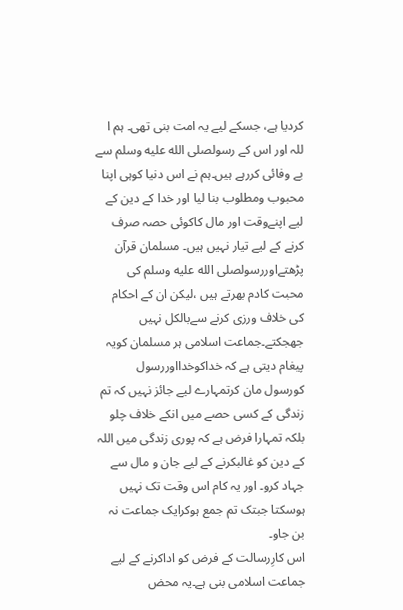کردیا ہے، جسکے لیے یہ امت بنی تھی۔ ہم ا للہ اور اس کے رسولصلى الله عليه وسلم سے بے وفائی کررہے ہیں۔ہم نے اس دنیا کوہی اپنا محبوب ومطلوب بنا لیا اور خدا کے دین کے لیے اپنےوقت اور مال کاکوئی حصہ صرف کرنے کے لیے تیار نہیں ہیں۔ مسلمان قرآن پڑھتےاوررسولصلى الله عليه وسلم کی محبت کادم بھرتے ہیں ،لیکن ان کے احکام کی خلاف ورزی کرنے سےبالکل نہیں جھجکتے۔جماعت اسلامی ہر مسلمان کویہ پیغام دیتی ہے کہ خداکوخدااوررسول کورسول مان کرتمہارے لیے جائز نہیں کہ تم زندگی کے کسی حصے میں انکے خلاف چلو بلکہ تمہارا فرض ہے کہ پوری زندگی میں اللہ کے دین کو غالبکرنے کے لیے جان و مال سے جہاد کرو۔ اور یہ کام اس وقت تک نہیں ہوسکتا جبتک تم جمع ہوکرایک جماعت نہ بن جاو۔
اس کارِرسالت کے فرض کو اداکرنے کے لیے جماعت اسلامی بنی ہے۔یہ محض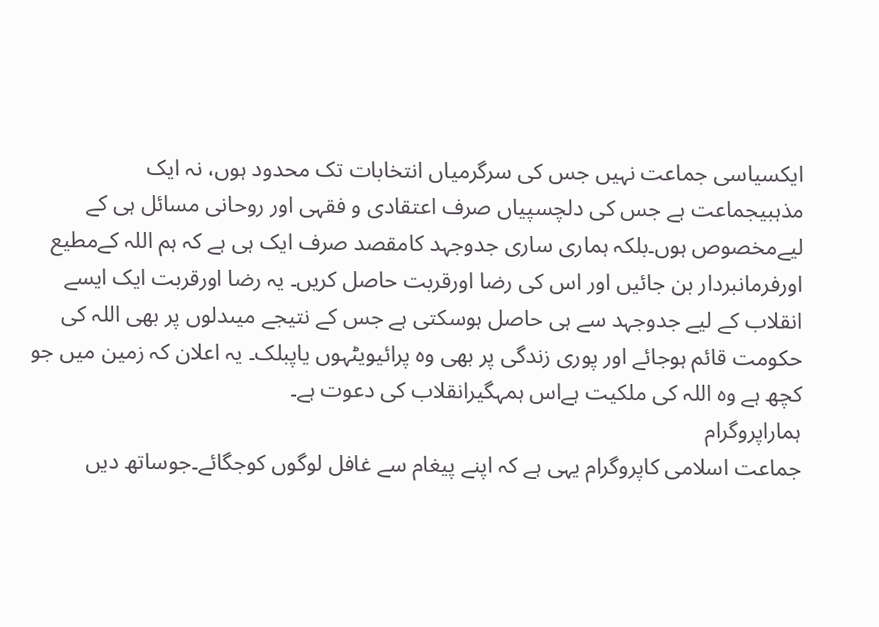ایکسیاسی جماعت نہیں جس کی سرگرمیاں انتخابات تک محدود ہوں، نہ ایک مذہبیجماعت ہے جس کی دلچسپیاں صرف اعتقادی و فقہی اور روحانی مسائل ہی کے لیےمخصوص ہوں۔بلکہ ہماری ساری جدوجہد کامقصد صرف ایک ہی ہے کہ ہم اللہ کےمطیع اورفرمانبردار بن جائیں اور اس کی رضا اورقربت حاصل کریں۔ یہ رضا اورقربت ایک ایسے انقلاب کے لیے جدوجہد سے ہی حاصل ہوسکتی ہے جس کے نتیجے میںدلوں پر بھی اللہ کی حکومت قائم ہوجائے اور پوری زندگی پر بھی وہ پرائیویٹہوں یاپبلک۔ یہ اعلان کہ زمین میں جو کچھ ہے وہ اللہ کی ملکیت ہےاس ہمہگیرانقلاب کی دعوت ہے۔
ہماراپروگرام
جماعت اسلامی کاپروگرام یہی ہے کہ اپنے پیغام سے غافل لوگوں کوجگائے۔جوساتھ دیں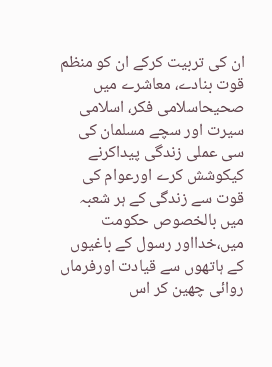ان کی تربیت کرکے ان کو منظم قوت بنادے، معاشرے میں صحیحاسلامی فکر، اسلامی سیرت اور سچے مسلمان کی سی عملی زندگی پیداکرنے کیکوشش کرے اورعوام کی قوت سے زندگی کے ہر شعبہ میں بالخصوص حکومت میں،خدااور رسول کے باغیوں کے ہاتھوں سے قیادت اورفرماں روائی چھین کر اس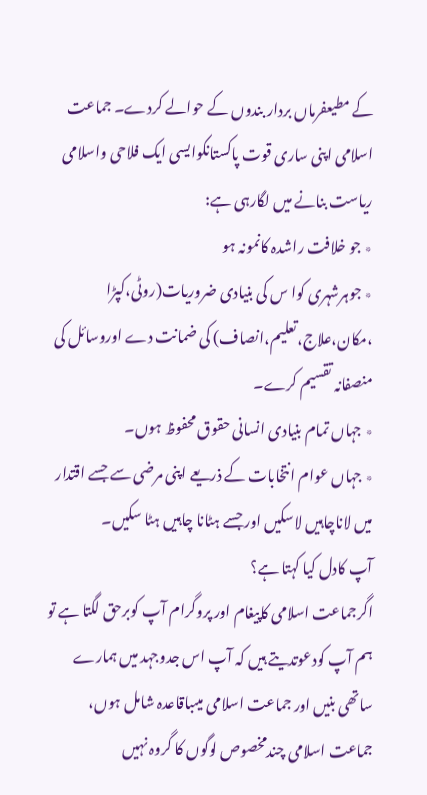کے مطیعفرماں بردار بندوں کے حوالے کردے۔ جماعت اسلامی اپنی ساری قوت پاکستانکوایسی ایک فلاحی واسلامی ریاست بنانے میں لگارہی ہے:
٭ جو خلافت راشدہ کانمونہ ہو
٭ جوہرشہری کوا س کی بنیادی ضروریات(روٹی،کپڑا ،مکان،علاج،تعلیم،انصاف) کی ضمانت دے اوروسائل کی منصفانہ تقسیم کرے۔
٭ جہاں تمام بنیادی انسانی حقوق محفوظ ہوں۔
٭ جہاں عوام انتخابات کے ذریعے اپنی مرضی سے جسے اقتدار میں لاناچاہیں لاسکیں اور جسے ہٹانا چاہیں ہٹا سکیں۔
آپ کادل کیا کہتا ہے؟
اگرجماعت اسلامی کاپیغام اور پروگرام آپ کوبرحق لگتا ہے تو ہم آپ کودعوتدیتے ہیں کہ آپ اس جدوجہد میں ہمارے ساتھی بنیں اور جماعت اسلامی میںباقاعدہ شامل ہوں، جماعت اسلامی چندمخصوص لوگوں کا گروہ نہیں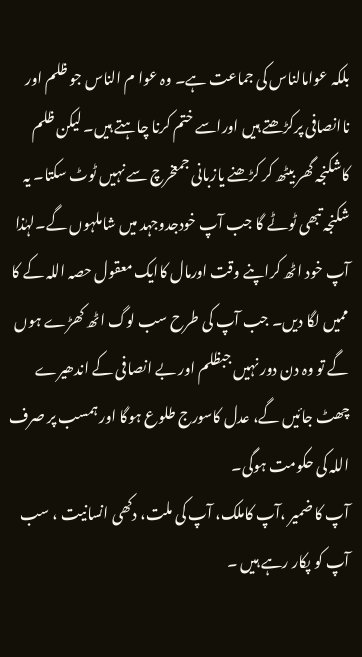بلکہ عوامالناس کی جماعت ہے۔ وہ عوا م الناس جو ظلم اور ناانصافی پرکڑھتے ہیں اوراسے ختم کرنا چاہتے ہیں۔ لیکن ظلم کاشکنجہ گھر بیٹھ کر کڑھنے یازبانی جمعخرچ سے نہیں ٹوٹ سکتا۔ یہ شکنجہ تبھی ٹوٹے گا جب آپ خودجدوجہد میں شاملہوں گے۔لہٰذا آپ خود اٹھ کراپنے وقت اورمال کاایک معقول حصہ اللہ کے کا ممیں لگا دیں۔ جب آپ کی طرح سب لوگ اٹھ کھڑے ہوں گے تو وہ دن دور نہیں جبظلم اور بے انصافی کے اندھیرے چھٹ جائیں گے، عدل کاسورج طلوع ہوگا اور ہمسب پر صرف اللہ کی حکومت ہوگی۔
آپ کا ضمیر ،آپ کاملک، آپ کی ملت، دکھی انسانیت ، سب آپ کو پکار رہے ہیں ۔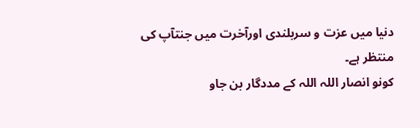دنیا میں عزت و سربلندی اورآخرت میں جنتآپ کی منتظر ہے۔
کونو انصار اللہ اللہ کے مددگار بن جاو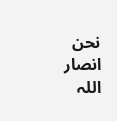نحن انصار اللہ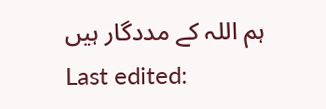ہم اللہ کے مددگار ہیں
Last edited: